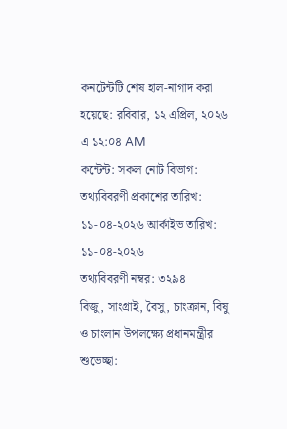কনটেন্টটি শেষ হাল-নাগাদ করা হয়েছে: রবিবার, ১২ এপ্রিল, ২০২৬ এ ১২:০৪ AM
কন্টেন্ট: সকল নোট বিভাগ: তথ্যবিবরণী প্রকাশের তারিখ: ১১-০৪-২০২৬ আর্কাইভ তারিখ: ১১-০৪-২০২৬
তথ্যবিবরণী নম্বর: ৩২৯৪
বিজু, সাংগ্রাই, বৈসু, চাংক্রান, বিষু ও চাংলান উপলক্ষ্যে প্রধানমন্ত্রীর শুভেচ্ছা: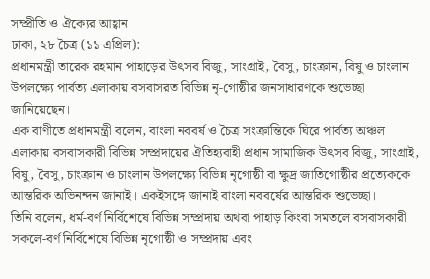সম্প্রীতি ও ঐক্যের আহ্বান
ঢাকা, ২৮ চৈত্র (১১ এপ্রিল):
প্রধানমন্ত্রী তারেক রহমান পাহাড়ের উৎসব বিজু, সাংগ্রাই, বৈসু, চাংক্রান, বিষু ও চাংলান উপলক্ষ্যে পার্বত্য এলাকায় বসবাসরত বিভিন্ন নৃ-গোষ্ঠীর জনসাধারণকে শুভেচ্ছা জানিয়েছেন।
এক বাণীতে প্রধানমন্ত্রী বলেন, বাংলা নববর্ষ ও চৈত্র সংক্রান্তিকে ঘিরে পার্বত্য অঞ্চল এলাকায় বসবাসকারী বিভিন্ন সম্প্রদায়ের ঐতিহ্যবাহী প্রধান সামাজিক উৎসব বিজু, সাংগ্রাই, বিষু, বৈসু, চাংক্রান ও চাংলান উপলক্ষ্যে বিভিন্ন নৃগোষ্ঠী বা ক্ষুদ্র জাতিগোষ্ঠীর প্রত্যেককে আন্তরিক অভিনন্দন জানাই। একইসঙ্গে জানাই বাংলা নববর্ষের আন্তরিক শুভেচ্ছা।
তিনি বলেন, ধর্ম-বর্ণ নির্বিশেষে বিভিন্ন সম্প্রদায় অথবা পাহাড় কিংবা সমতলে বসবাসকারী সকলে-বর্ণ নির্বিশেষে বিভিন্ন নৃগোষ্ঠী ও সম্প্রদায় এবং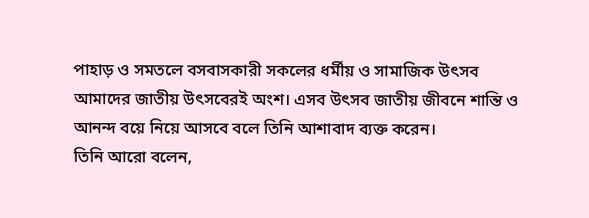পাহাড় ও সমতলে বসবাসকারী সকলের ধর্মীয় ও সামাজিক উৎসব আমাদের জাতীয় উৎসবেরই অংশ। এসব উৎসব জাতীয় জীবনে শান্তি ও আনন্দ বয়ে নিয়ে আসবে বলে তিনি আশাবাদ ব্যক্ত করেন।
তিনি আরো বলেন,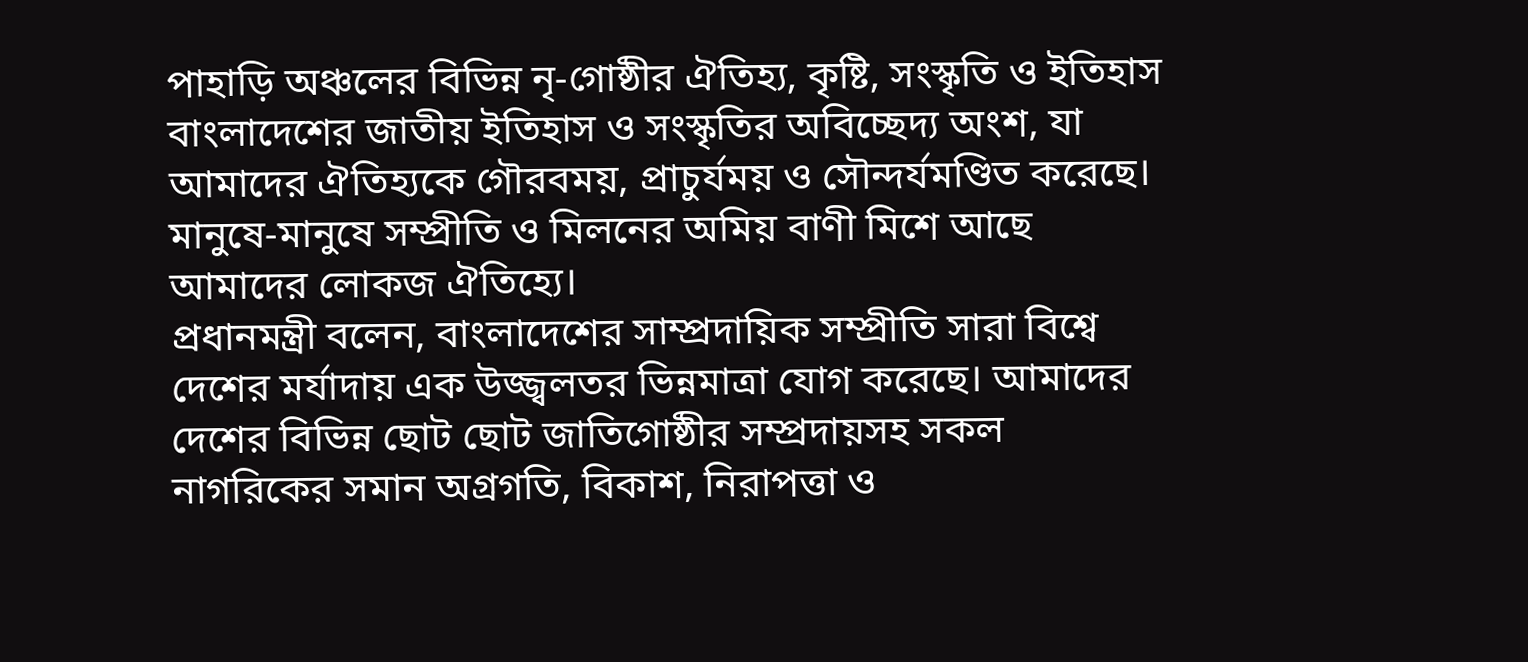পাহাড়ি অঞ্চলের বিভিন্ন নৃ-গোষ্ঠীর ঐতিহ্য, কৃষ্টি, সংস্কৃতি ও ইতিহাস বাংলাদেশের জাতীয় ইতিহাস ও সংস্কৃতির অবিচ্ছেদ্য অংশ, যা আমাদের ঐতিহ্যকে গৌরবময়, প্রাচুর্যময় ও সৌন্দর্যমণ্ডিত করেছে। মানুষে-মানুষে সম্প্রীতি ও মিলনের অমিয় বাণী মিশে আছে আমাদের লোকজ ঐতিহ্যে।
প্রধানমন্ত্রী বলেন, বাংলাদেশের সাম্প্রদায়িক সম্প্রীতি সারা বিশ্বে দেশের মর্যাদায় এক উজ্জ্বলতর ভিন্নমাত্রা যোগ করেছে। আমাদের দেশের বিভিন্ন ছোট ছোট জাতিগোষ্ঠীর সম্প্রদায়সহ সকল নাগরিকের সমান অগ্রগতি, বিকাশ, নিরাপত্তা ও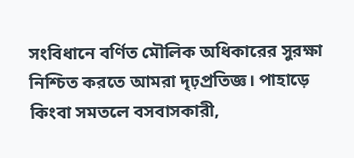সংবিধানে বর্ণিত মৌলিক অধিকারের সুরক্ষা নিশ্চিত করতে আমরা দৃঢ়প্রতিজ্ঞ। পাহাড়ে কিংবা সমতলে বসবাসকারী,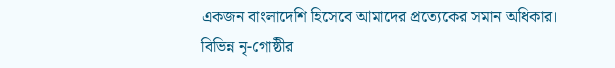একজন বাংলাদেশি হিসেবে আমাদের প্রত্যেকের সমান অধিকার।
বিভিন্ন নৃ-গোষ্ঠীর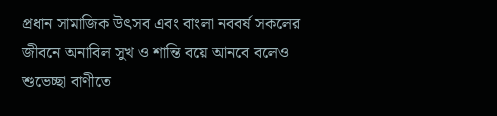প্রধান সামাজিক উৎসব এবং বাংলা নববর্ষ সকলের জীবনে অনাবিল সুখ ও শান্তি বয়ে আনবে বলেও শুভেচ্ছা বাণীতে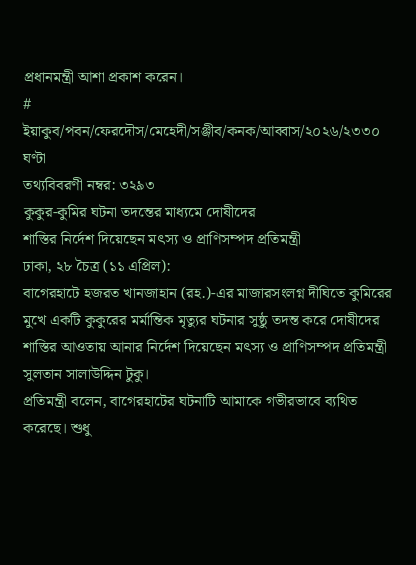প্রধানমন্ত্রী আশা প্রকাশ করেন।
#
ইয়াকুব/পবন/ফেরদৌস/মেহেদী/সঞ্জীব/কনক/আব্বাস/২০২৬/২৩৩০ ঘণ্টা
তথ্যবিবরণী নম্বর: ৩২৯৩
কুকুর-কুমির ঘটনা তদন্তের মাধ্যমে দোষীদের
শাস্তির নির্দেশ দিয়েছেন মৎস্য ও প্রাণিসম্পদ প্রতিমন্ত্রী
ঢাকা, ২৮ চৈত্র (১১ এপ্রিল):
বাগেরহাটে হজরত খানজাহান (রহ.)-এর মাজারসংলগ্ন দীঘিতে কুমিরের মুখে একটি কুকুরের মর্মান্তিক মৃত্যুর ঘটনার সুষ্ঠু তদন্ত করে দোষীদের শাস্তির আওতায় আনার নির্দেশ দিয়েছেন মৎস্য ও প্রাণিসম্পদ প্রতিমন্ত্রী সুলতান সালাউদ্দিন টুকু।
প্রতিমন্ত্রী বলেন, বাগেরহাটের ঘটনাটি আমাকে গভীরভাবে ব্যথিত করেছে। শুধু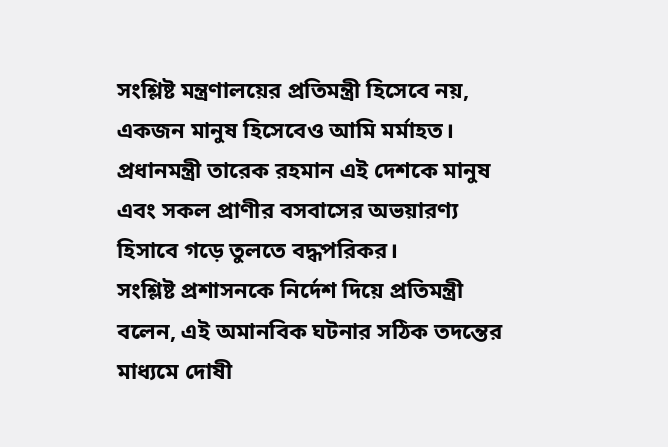সংশ্লিষ্ট মন্ত্রণালয়ের প্রতিমন্ত্রী হিসেবে নয়, একজন মানুষ হিসেবেও আমি মর্মাহত। প্রধানমন্ত্রী তারেক রহমান এই দেশকে মানুষ এবং সকল প্রাণীর বসবাসের অভয়ারণ্য হিসাবে গড়ে তুলতে বদ্ধপরিকর।
সংশ্লিষ্ট প্রশাসনকে নির্দেশ দিয়ে প্রতিমন্ত্রী বলেন, এই অমানবিক ঘটনার সঠিক তদন্তের মাধ্যমে দোষী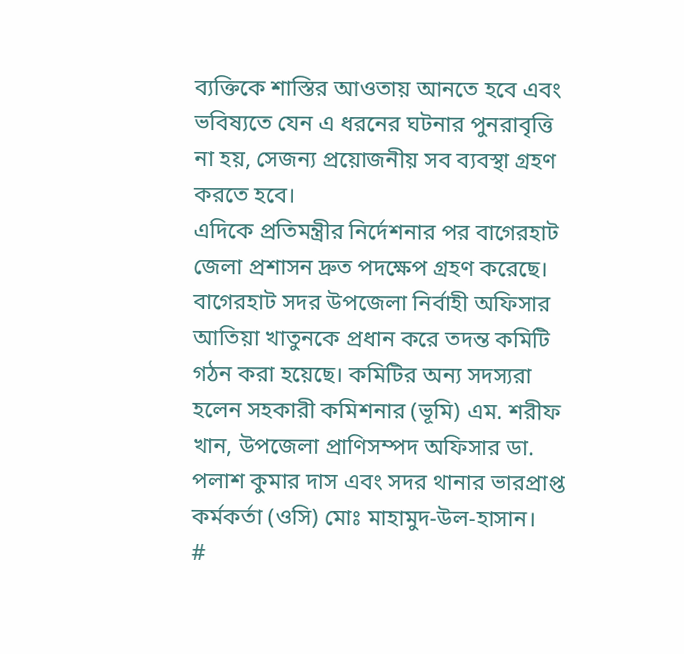ব্যক্তিকে শাস্তির আওতায় আনতে হবে এবং ভবিষ্যতে যেন এ ধরনের ঘটনার পুনরাবৃত্তি না হয়, সেজন্য প্রয়োজনীয় সব ব্যবস্থা গ্রহণ করতে হবে।
এদিকে প্রতিমন্ত্রীর নির্দেশনার পর বাগেরহাট জেলা প্রশাসন দ্রুত পদক্ষেপ গ্রহণ করেছে। বাগেরহাট সদর উপজেলা নির্বাহী অফিসার আতিয়া খাতুনকে প্রধান করে তদন্ত কমিটি গঠন করা হয়েছে। কমিটির অন্য সদস্যরা হলেন সহকারী কমিশনার (ভূমি) এম. শরীফ খান, উপজেলা প্রাণিসম্পদ অফিসার ডা. পলাশ কুমার দাস এবং সদর থানার ভারপ্রাপ্ত কর্মকর্তা (ওসি) মোঃ মাহামুদ-উল-হাসান।
#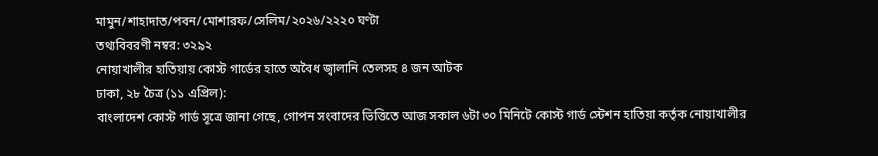মামুন/শাহাদাত/পবন/মোশারফ/সেলিম/২০২৬/২২২০ ঘণ্টা
তথ্যবিবরণী নম্বর: ৩২৯২
নোয়াখালীর হাতিয়ায় কোস্ট গার্ডের হাতে অবৈধ জ্বালানি তেলসহ ৪ জন আটক
ঢাকা, ২৮ চৈত্র (১১ এপ্রিল):
বাংলাদেশ কোস্ট গার্ড সূত্রে জানা গেছে, গোপন সংবাদের ভিত্তিতে আজ সকাল ৬টা ৩০ মিনিটে কোস্ট গার্ড স্টেশন হাতিয়া কর্তৃক নোয়াখালীর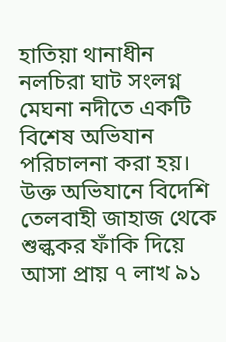হাতিয়া থানাধীন নলচিরা ঘাট সংলগ্ন মেঘনা নদীতে একটি বিশেষ অভিযান পরিচালনা করা হয়। উক্ত অভিযানে বিদেশি তেলবাহী জাহাজ থেকে শুল্ককর ফাঁকি দিয়ে আসা প্রায় ৭ লাখ ৯১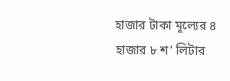হাজার টাকা মূল্যের ৪ হাজার ৮ শ’ লিটার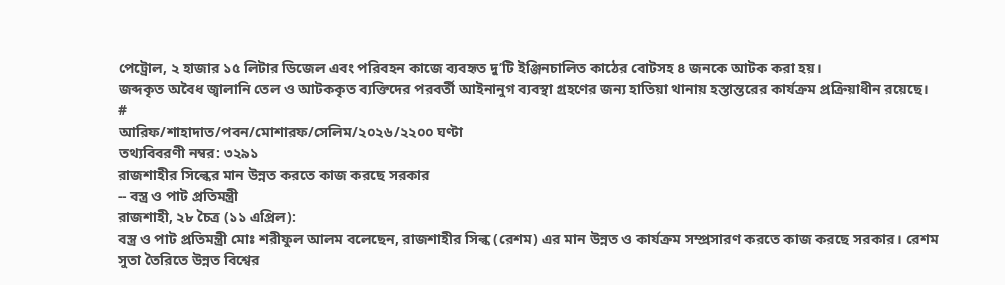পেট্রোল, ২ হাজার ১৫ লিটার ডিজেল এবং পরিবহন কাজে ব্যবহৃত দু’টি ইঞ্জিনচালিত কাঠের বোটসহ ৪ জনকে আটক করা হয়।
জব্দকৃত অবৈধ জ্বালানি তেল ও আটককৃত ব্যক্তিদের পরবর্তী আইনানুগ ব্যবস্থা গ্রহণের জন্য হাতিয়া থানায় হস্তান্তরের কার্যক্রম প্রক্রিয়াধীন রয়েছে।
#
আরিফ/শাহাদাত/পবন/মোশারফ/সেলিম/২০২৬/২২০০ ঘণ্টা
তথ্যবিবরণী নম্বর: ৩২৯১
রাজশাহীর সিল্কের মান উন্নত করতে কাজ করছে সরকার
-- বস্ত্র ও পাট প্রতিমন্ত্রী
রাজশাহী, ২৮ চৈত্র (১১ এপ্রিল):
বস্ত্র ও পাট প্রতিমন্ত্রী মোঃ শরীফুল আলম বলেছেন, রাজশাহীর সিল্ক (রেশম) এর মান উন্নত ও কার্যক্রম সম্প্রসারণ করতে কাজ করছে সরকার। রেশম সুতা তৈরিতে উন্নত বিশ্বের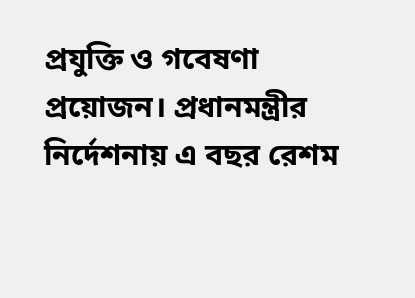প্রযুক্তি ও গবেষণা প্রয়োজন। প্রধানমন্ত্রীর নির্দেশনায় এ বছর রেশম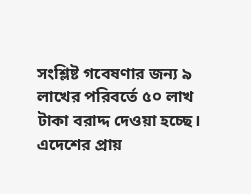সংশ্লিষ্ট গবেষণার জন্য ৯ লাখের পরিবর্তে ৫০ লাখ টাকা বরাদ্দ দেওয়া হচ্ছে। এদেশের প্রায়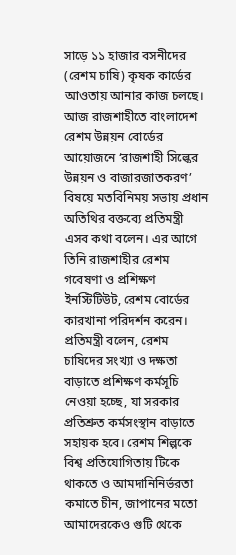সাড়ে ১১ হাজার বসনীদের (রেশম চাষি) কৃষক কার্ডের আওতায় আনার কাজ চলছে।
আজ রাজশাহীতে বাংলাদেশ রেশম উন্নয়ন বোর্ডের আয়োজনে ‘রাজশাহী সিল্কের উন্নয়ন ও বাজারজাতকরণ’ বিষয়ে মতবিনিময় সভায় প্রধান অতিথির বক্তব্যে প্রতিমন্ত্রী এসব কথা বলেন। এর আগে তিনি রাজশাহীর রেশম গবেষণা ও প্রশিক্ষণ ইনস্টিটিউট, রেশম বোর্ডের কারখানা পরিদর্শন করেন।
প্রতিমন্ত্রী বলেন, রেশম চাষিদের সংখ্যা ও দক্ষতা বাড়াতে প্রশিক্ষণ কর্মসূচি নেওয়া হচ্ছে, যা সরকার প্রতিশ্রুত কর্মসংস্থান বাড়াতে সহায়ক হবে। রেশম শিল্পকে বিশ্ব প্রতিযোগিতায় টিকে থাকতে ও আমদানিনির্ভরতা কমাতে চীন, জাপানের মতো আমাদেরকেও গুটি থেকে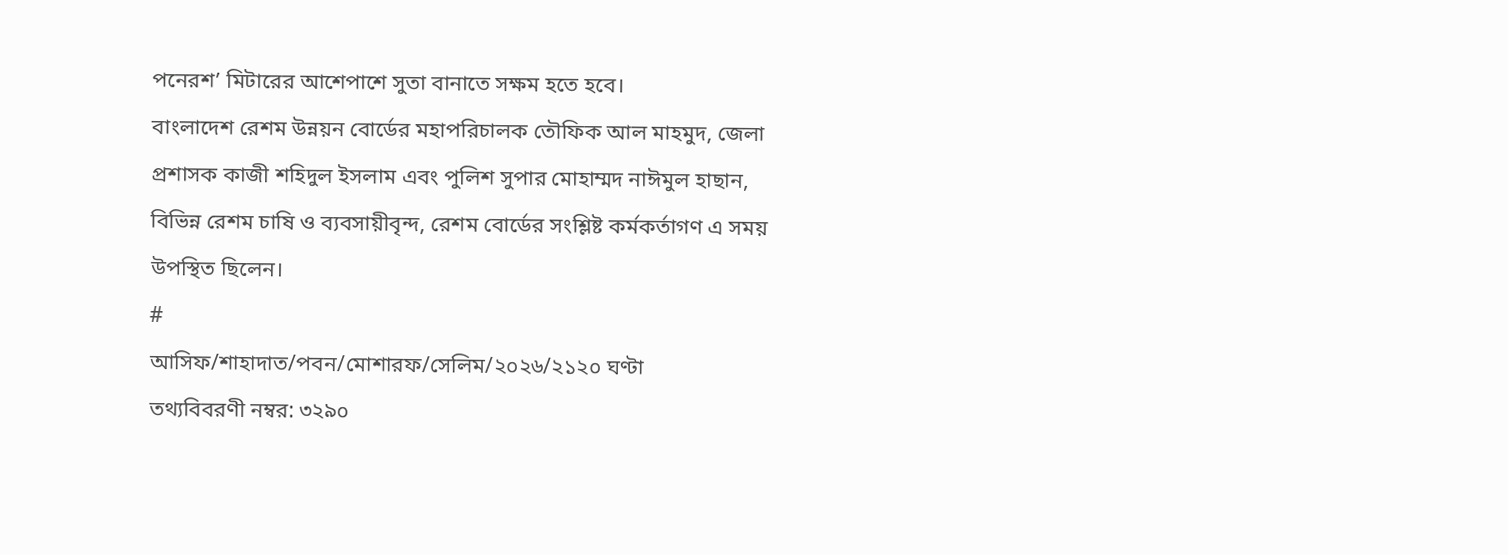পনেরশ’ মিটারের আশেপাশে সুতা বানাতে সক্ষম হতে হবে।
বাংলাদেশ রেশম উন্নয়ন বোর্ডের মহাপরিচালক তৌফিক আল মাহমুদ, জেলা প্রশাসক কাজী শহিদুল ইসলাম এবং পুলিশ সুপার মোহাম্মদ নাঈমুল হাছান, বিভিন্ন রেশম চাষি ও ব্যবসায়ীবৃন্দ, রেশম বোর্ডের সংশ্লিষ্ট কর্মকর্তাগণ এ সময় উপস্থিত ছিলেন।
#
আসিফ/শাহাদাত/পবন/মোশারফ/সেলিম/২০২৬/২১২০ ঘণ্টা
তথ্যবিবরণী নম্বর: ৩২৯০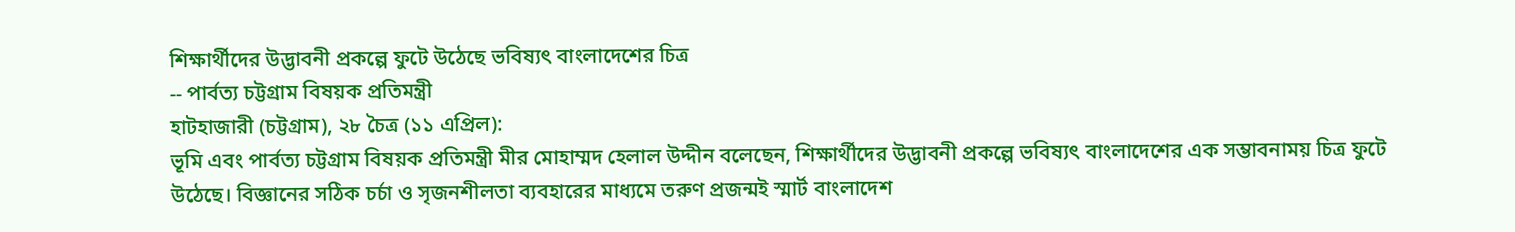শিক্ষার্থীদের উদ্ভাবনী প্রকল্পে ফুটে উঠেছে ভবিষ্যৎ বাংলাদেশের চিত্র
-- পার্বত্য চট্টগ্রাম বিষয়ক প্রতিমন্ত্রী
হাটহাজারী (চট্টগ্রাম), ২৮ চৈত্র (১১ এপ্রিল):
ভূমি এবং পার্বত্য চট্টগ্রাম বিষয়ক প্রতিমন্ত্রী মীর মোহাম্মদ হেলাল উদ্দীন বলেছেন, শিক্ষার্থীদের উদ্ভাবনী প্রকল্পে ভবিষ্যৎ বাংলাদেশের এক সম্ভাবনাময় চিত্র ফুটে উঠেছে। বিজ্ঞানের সঠিক চর্চা ও সৃজনশীলতা ব্যবহারের মাধ্যমে তরুণ প্রজন্মই স্মার্ট বাংলাদেশ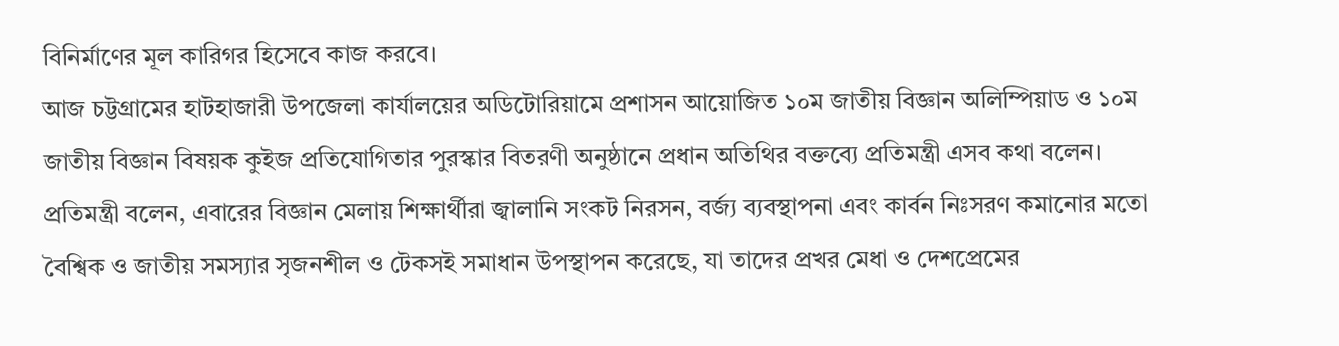বিনির্মাণের মূল কারিগর হিসেবে কাজ করবে।
আজ চট্টগ্রামের হাটহাজারী উপজেলা কার্যালয়ের অডিটোরিয়ামে প্রশাসন আয়োজিত ১০ম জাতীয় বিজ্ঞান অলিম্পিয়াড ও ১০ম জাতীয় বিজ্ঞান বিষয়ক কুইজ প্রতিযোগিতার পুরস্কার বিতরণী অনুষ্ঠানে প্রধান অতিথির বক্তব্যে প্রতিমন্ত্রী এসব কথা বলেন।
প্রতিমন্ত্রী বলেন, এবারের বিজ্ঞান মেলায় শিক্ষার্থীরা জ্বালানি সংকট নিরসন, বর্জ্য ব্যবস্থাপনা এবং কার্বন নিঃসরণ কমানোর মতো বৈশ্বিক ও জাতীয় সমস্যার সৃজনশীল ও টেকসই সমাধান উপস্থাপন করেছে, যা তাদের প্রখর মেধা ও দেশপ্রেমের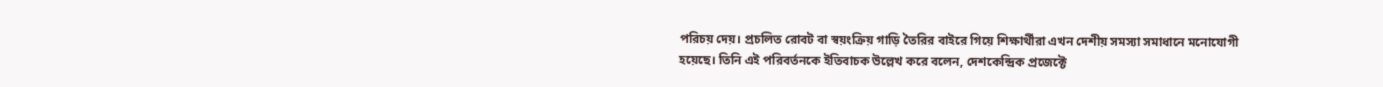পরিচয় দেয়। প্রচলিত রোবট বা স্বয়ংক্রিয় গাড়ি তৈরির বাইরে গিয়ে শিক্ষার্থীরা এখন দেশীয় সমস্যা সমাধানে মনোযোগী হয়েছে। তিনি এই পরিবর্তনকে ইতিবাচক উল্লেখ করে বলেন, দেশকেন্দ্রিক প্রজেক্টে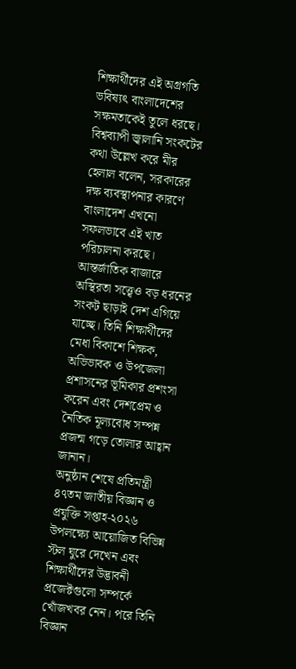শিক্ষার্থীদের এই অগ্রগতি ভবিষ্যৎ বাংলাদেশের সক্ষমতাকেই তুলে ধরছে।
বিশ্বব্যাপী জ্বালানি সংকটের কথা উল্লেখ করে মীর হেলাল বলেন, সরকারের দক্ষ ব্যবস্থাপনার কারণে বাংলাদেশ এখনো সফলভাবে এই খাত পরিচালনা করছে। আন্তর্জাতিক বাজারে অস্থিরতা সত্ত্বেও বড় ধরনের সংকট ছাড়াই দেশ এগিয়ে যাচ্ছে। তিনি শিক্ষার্থীদের মেধা বিকাশে শিক্ষক, অভিভাবক ও উপজেলা প্রশাসনের ভূমিকার প্রশংসা করেন এবং দেশপ্রেম ও নৈতিক মূল্যবোধ সম্পন্ন প্রজন্ম গড়ে তোলার আহ্বান জানান।
অনুষ্ঠান শেষে প্রতিমন্ত্রী ৪৭তম জাতীয় বিজ্ঞান ও প্রযুক্তি সপ্তাহ-২০২৬ উপলক্ষ্যে আয়োজিত বিভিন্ন স্টল ঘুরে দেখেন এবং শিক্ষার্থীদের উদ্ভাবনী প্রজেক্টগুলো সম্পর্কে খোঁজখবর নেন। পরে তিনি বিজ্ঞান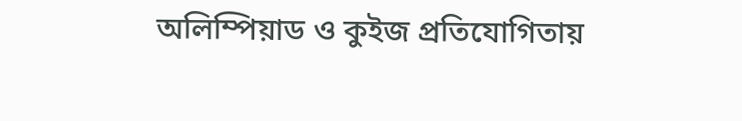অলিম্পিয়াড ও কুইজ প্রতিযোগিতায়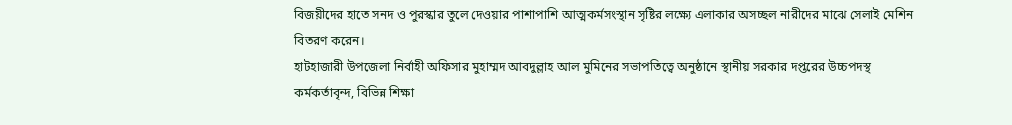বিজয়ীদের হাতে সনদ ও পুরস্কার তুলে দেওয়ার পাশাপাশি আত্মকর্মসংস্থান সৃষ্টির লক্ষ্যে এলাকার অসচ্ছল নারীদের মাঝে সেলাই মেশিন বিতরণ করেন।
হাটহাজারী উপজেলা নির্বাহী অফিসার মুহাম্মদ আবদুল্লাহ আল মুমিনের সভাপতিত্বে অনুষ্ঠানে স্থানীয় সরকার দপ্তরের উচ্চপদস্থ কর্মকর্তাবৃন্দ, বিভিন্ন শিক্ষা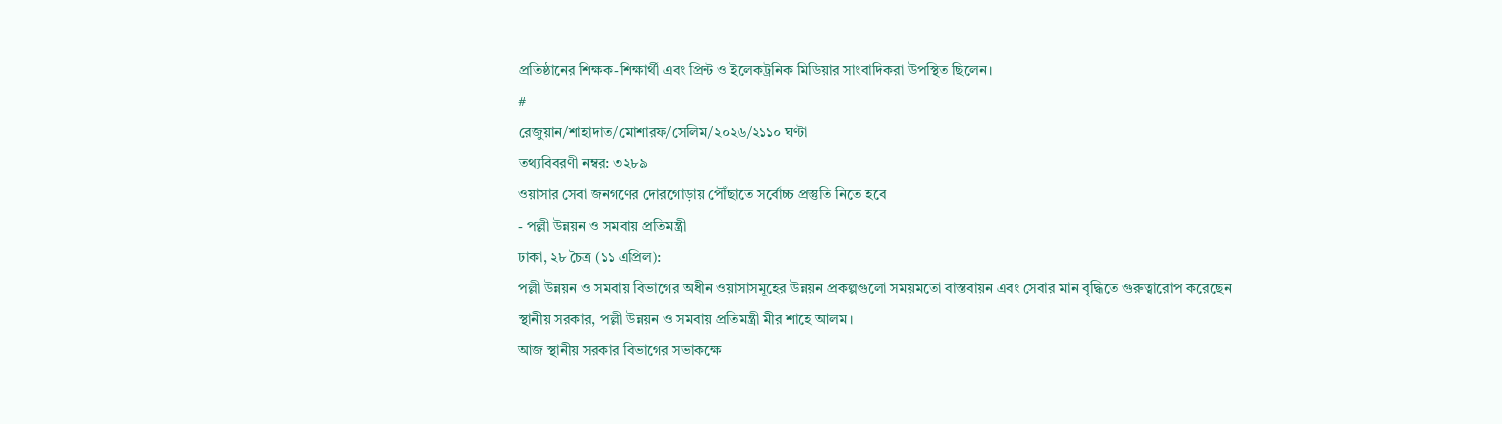প্রতিষ্ঠানের শিক্ষক-শিক্ষার্থী এবং প্রিন্ট ও ইলেকট্রনিক মিডিয়ার সাংবাদিকরা উপস্থিত ছিলেন।
#
রেজুয়ান/শাহাদাত/মোশারফ/সেলিম/২০২৬/২১১০ ঘণ্টা
তথ্যবিবরণী নম্বর: ৩২৮৯
ওয়াসার সেবা জনগণের দোরগোড়ায় পৌঁছাতে সর্বোচ্চ প্রস্তুতি নিতে হবে
- পল্লী উন্নয়ন ও সমবায় প্রতিমন্ত্রী
ঢাকা, ২৮ চৈত্র (১১ এপ্রিল):
পল্লী উন্নয়ন ও সমবায় বিভাগের অধীন ওয়াসাসমূহের উন্নয়ন প্রকল্পগুলো সময়মতো বাস্তবায়ন এবং সেবার মান বৃদ্ধিতে গুরুত্বারোপ করেছেন স্থানীয় সরকার, পল্লী উন্নয়ন ও সমবায় প্রতিমন্ত্রী মীর শাহে আলম।
আজ স্থানীয় সরকার বিভাগের সভাকক্ষে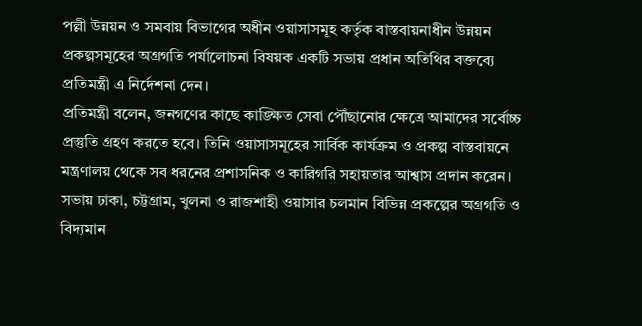পল্লী উন্নয়ন ও সমবায় বিভাগের অধীন ওয়াসাসমূহ কর্তৃক বাস্তবায়নাধীন উন্নয়ন প্রকল্পসমূহের অগ্রগতি পর্যালোচনা বিষয়ক একটি সভায় প্রধান অতিথির বক্তব্যে প্রতিমন্ত্রী এ নির্দেশনা দেন।
প্রতিমন্ত্রী বলেন, জনগণের কাছে কাঙ্ক্ষিত সেবা পৌঁছানোর ক্ষেত্রে আমাদের সর্বোচ্চ প্রস্তুতি গ্রহণ করতে হবে। তিনি ওয়াসাসমূহের সার্বিক কার্যক্রম ও প্রকল্প বাস্তবায়নে মন্ত্রণালয় থেকে সব ধরনের প্রশাসনিক ও কারিগরি সহায়তার আশ্বাস প্রদান করেন।
সভায় ঢাকা, চট্টগ্রাম, খুলনা ও রাজশাহী ওয়াসার চলমান বিভিন্ন প্রকল্পের অগ্রগতি ও বিদ্যমান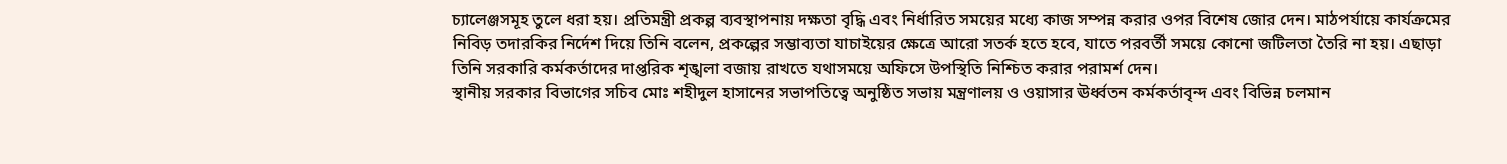চ্যালেঞ্জসমূহ তুলে ধরা হয়। প্রতিমন্ত্রী প্রকল্প ব্যবস্থাপনায় দক্ষতা বৃদ্ধি এবং নির্ধারিত সময়ের মধ্যে কাজ সম্পন্ন করার ওপর বিশেষ জোর দেন। মাঠপর্যায়ে কার্যক্রমের নিবিড় তদারকির নির্দেশ দিয়ে তিনি বলেন, প্রকল্পের সম্ভাব্যতা যাচাইয়ের ক্ষেত্রে আরো সতর্ক হতে হবে, যাতে পরবর্তী সময়ে কোনো জটিলতা তৈরি না হয়। এছাড়া তিনি সরকারি কর্মকর্তাদের দাপ্তরিক শৃঙ্খলা বজায় রাখতে যথাসময়ে অফিসে উপস্থিতি নিশ্চিত করার পরামর্শ দেন।
স্থানীয় সরকার বিভাগের সচিব মোঃ শহীদুল হাসানের সভাপতিত্বে অনুষ্ঠিত সভায় মন্ত্রণালয় ও ওয়াসার ঊর্ধ্বতন কর্মকর্তাবৃন্দ এবং বিভিন্ন চলমান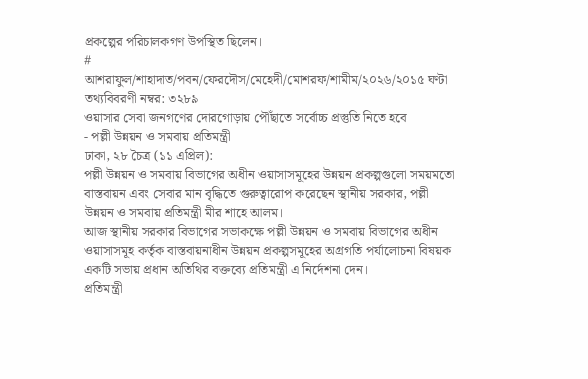প্রকল্পের পরিচালকগণ উপস্থিত ছিলেন।
#
আশরাফুল/শাহাদাত/পবন/ফেরদৌস/মেহেদী/মোশরফ/শামীম/২০২৬/২০১৫ ঘণ্টা
তথ্যবিবরণী নম্বর: ৩২৮৯
ওয়াসার সেবা জনগণের দোরগোড়ায় পৌঁছাতে সর্বোচ্চ প্রস্তুতি নিতে হবে
- পল্লী উন্নয়ন ও সমবায় প্রতিমন্ত্রী
ঢাকা, ২৮ চৈত্র (১১ এপ্রিল):
পল্লী উন্নয়ন ও সমবায় বিভাগের অধীন ওয়াসাসমূহের উন্নয়ন প্রকল্পগুলো সময়মতো বাস্তবায়ন এবং সেবার মান বৃদ্ধিতে গুরুত্বারোপ করেছেন স্থানীয় সরকার, পল্লী উন্নয়ন ও সমবায় প্রতিমন্ত্রী মীর শাহে আলম।
আজ স্থানীয় সরকার বিভাগের সভাকক্ষে পল্লী উন্নয়ন ও সমবায় বিভাগের অধীন ওয়াসাসমূহ কর্তৃক বাস্তবায়নাধীন উন্নয়ন প্রকল্পসমূহের অগ্রগতি পর্যালোচনা বিষয়ক একটি সভায় প্রধান অতিথির বক্তব্যে প্রতিমন্ত্রী এ নির্দেশনা দেন।
প্রতিমন্ত্রী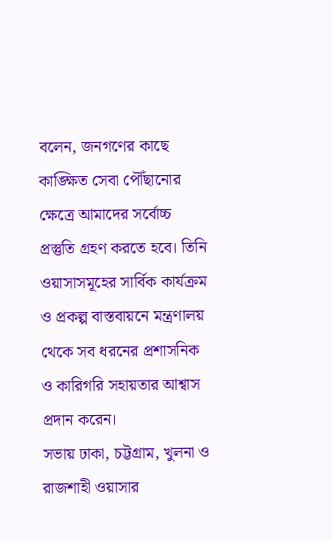বলেন, জনগণের কাছে কাঙ্ক্ষিত সেবা পৌঁছানোর ক্ষেত্রে আমাদের সর্বোচ্চ প্রস্তুতি গ্রহণ করতে হবে। তিনি ওয়াসাসমূহের সার্বিক কার্যক্রম ও প্রকল্প বাস্তবায়নে মন্ত্রণালয় থেকে সব ধরনের প্রশাসনিক ও কারিগরি সহায়তার আশ্বাস প্রদান করেন।
সভায় ঢাকা, চট্টগ্রাম, খুলনা ও রাজশাহী ওয়াসার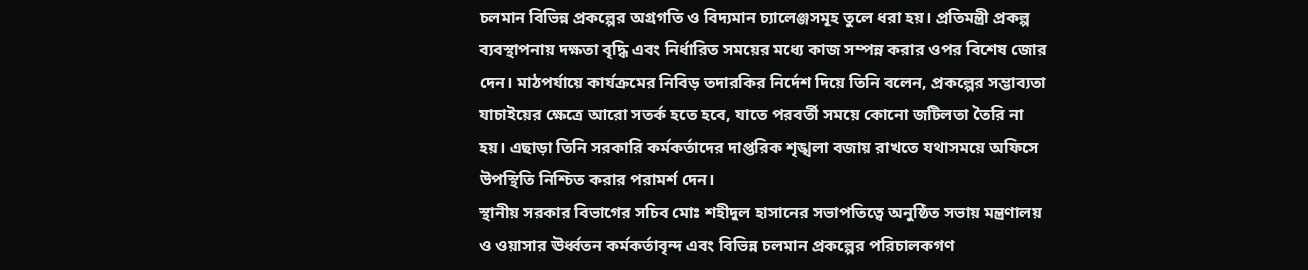চলমান বিভিন্ন প্রকল্পের অগ্রগতি ও বিদ্যমান চ্যালেঞ্জসমূহ তুলে ধরা হয়। প্রতিমন্ত্রী প্রকল্প ব্যবস্থাপনায় দক্ষতা বৃদ্ধি এবং নির্ধারিত সময়ের মধ্যে কাজ সম্পন্ন করার ওপর বিশেষ জোর দেন। মাঠপর্যায়ে কার্যক্রমের নিবিড় তদারকির নির্দেশ দিয়ে তিনি বলেন, প্রকল্পের সম্ভাব্যতা যাচাইয়ের ক্ষেত্রে আরো সতর্ক হতে হবে, যাতে পরবর্তী সময়ে কোনো জটিলতা তৈরি না হয়। এছাড়া তিনি সরকারি কর্মকর্তাদের দাপ্তরিক শৃঙ্খলা বজায় রাখতে যথাসময়ে অফিসে উপস্থিতি নিশ্চিত করার পরামর্শ দেন।
স্থানীয় সরকার বিভাগের সচিব মোঃ শহীদুল হাসানের সভাপতিত্বে অনুষ্ঠিত সভায় মন্ত্রণালয় ও ওয়াসার ঊর্ধ্বতন কর্মকর্তাবৃন্দ এবং বিভিন্ন চলমান প্রকল্পের পরিচালকগণ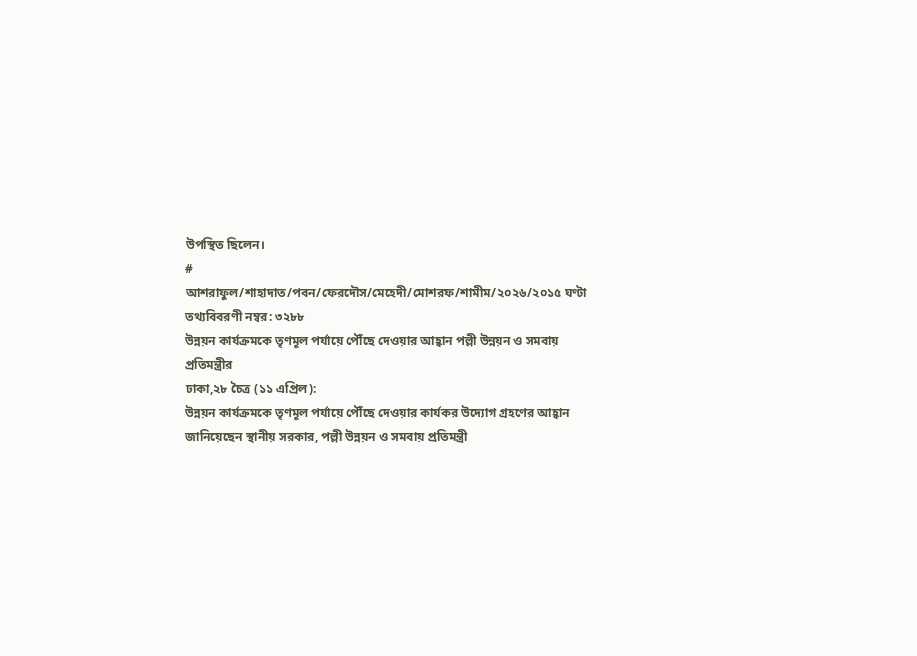উপস্থিত ছিলেন।
#
আশরাফুল/শাহাদাত/পবন/ফেরদৌস/মেহেদী/মোশরফ/শামীম/২০২৬/২০১৫ ঘণ্টা
তথ্যবিবরণী নম্বর: ৩২৮৮
উন্নয়ন কার্যক্রমকে তৃণমূল পর্যায়ে পৌঁছে দেওয়ার আহ্বান পল্লী উন্নয়ন ও সমবায় প্রতিমন্ত্রীর
ঢাকা,২৮ চৈত্র (১১ এপ্রিল):
উন্নয়ন কার্যক্রমকে তৃণমূল পর্যায়ে পৌঁছে দেওয়ার কার্যকর উদ্যোগ গ্রহণের আহ্বান জানিয়েছেন স্থানীয় সরকার, পল্লী উন্নয়ন ও সমবায় প্রতিমন্ত্রী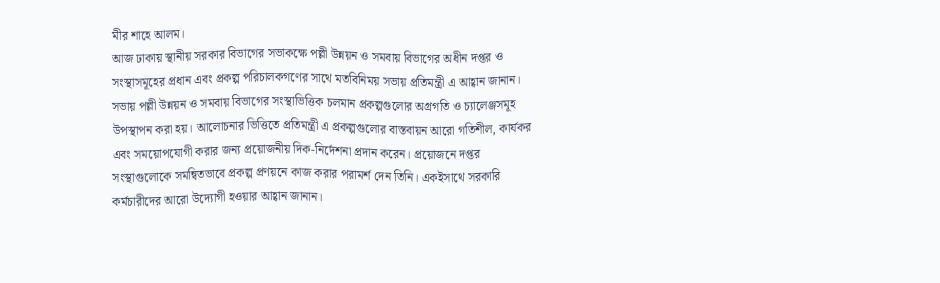মীর শাহে আলম।
আজ ঢাকায় স্থানীয় সরকার বিভাগের সভাকক্ষে পল্লী উন্নয়ন ও সমবায় বিভাগের অধীন দপ্তর ও সংস্থাসমূহের প্রধান এবং প্রকল্প পরিচালকগণের সাথে মতবিনিময় সভায় প্রতিমন্ত্রী এ আহ্বান জানান।
সভায় পল্লী উন্নয়ন ও সমবায় বিভাগের সংস্থাভিত্তিক চলমান প্রকল্পগুলোর অগ্রগতি ও চ্যালেঞ্জসমূহ উপস্থাপন করা হয়। আলোচনার ভিত্তিতে প্রতিমন্ত্রী এ প্রকল্পগুলোর বাস্তবায়ন আরো গতিশীল, কার্যকর এবং সময়োপযোগী করার জন্য প্রয়োজনীয় দিক-নির্দেশনা প্রদান করেন। প্রয়োজনে দপ্তর সংস্থাগুলোকে সমন্বিতভাবে প্রকল্প প্রণয়নে কাজ করার পরামর্শ দেন তিনি। একইসাথে সরকারি কর্মচারীদের আরো উদ্যোগী হওয়ার আহ্বান জানান।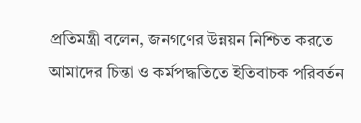প্রতিমন্ত্রী বলেন, জনগণের উন্নয়ন নিশ্চিত করতে আমাদের চিন্তা ও কর্মপদ্ধতিতে ইতিবাচক পরিবর্তন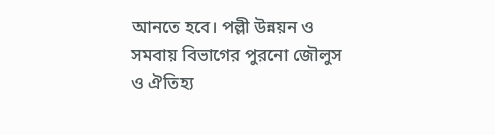আনতে হবে। পল্লী উন্নয়ন ও সমবায় বিভাগের পুরনো জৌলুস ও ঐতিহ্য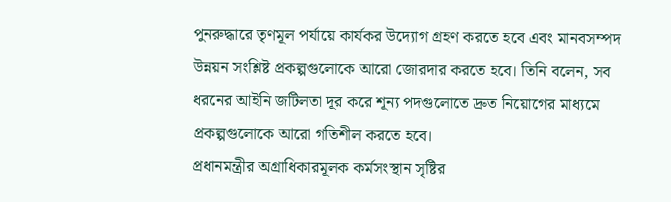পুনরুদ্ধারে তৃণমূল পর্যায়ে কার্যকর উদ্যোগ গ্রহণ করতে হবে এবং মানবসম্পদ উন্নয়ন সংশ্লিষ্ট প্রকল্পগুলোকে আরো জোরদার করতে হবে। তিনি বলেন, সব ধরনের আইনি জটিলতা দূর করে শূন্য পদগুলোতে দ্রুত নিয়োগের মাধ্যমে প্রকল্পগুলোকে আরো গতিশীল করতে হবে।
প্রধানমন্ত্রীর অগ্রাধিকারমূলক কর্মসংস্থান সৃষ্টির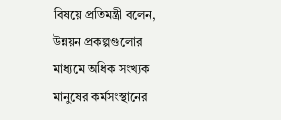বিষয়ে প্রতিমন্ত্রী বলেন, উন্নয়ন প্রকল্পগুলোর মাধ্যমে অধিক সংখ্যক মানুষের কর্মসংস্থানের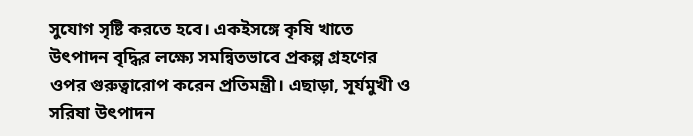সুযোগ সৃষ্টি করতে হবে। একইসঙ্গে কৃষি খাতে উৎপাদন বৃদ্ধির লক্ষ্যে সমন্বিতভাবে প্রকল্প গ্রহণের ওপর গুরুত্বারোপ করেন প্রতিমন্ত্রী। এছাড়া, সূর্যমুখী ও সরিষা উৎপাদন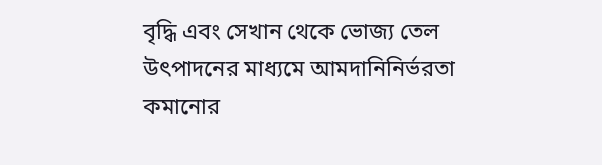বৃদ্ধি এবং সেখান থেকে ভোজ্য তেল উৎপাদনের মাধ্যমে আমদানিনির্ভরতা কমানোর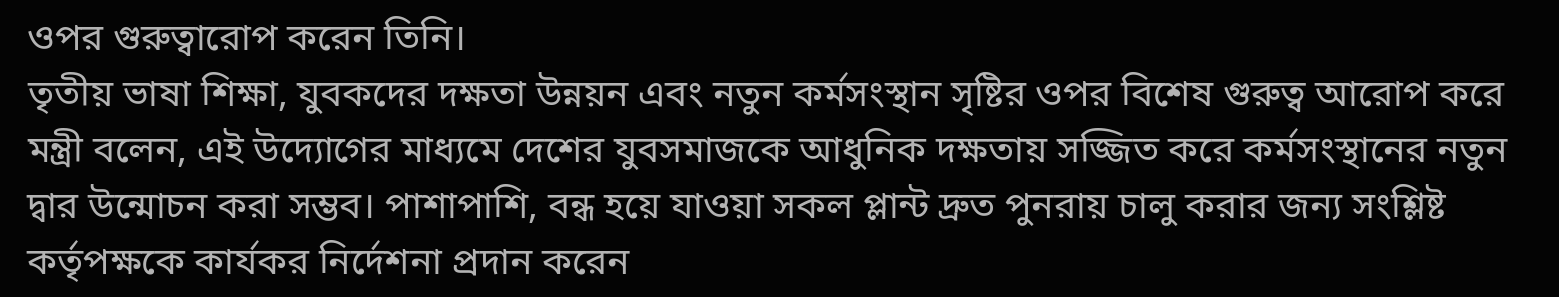ওপর গুরুত্বারোপ করেন তিনি।
তৃতীয় ভাষা শিক্ষা, যুবকদের দক্ষতা উন্নয়ন এবং নতুন কর্মসংস্থান সৃষ্টির ওপর বিশেষ গুরুত্ব আরোপ করে মন্ত্রী বলেন, এই উদ্যোগের মাধ্যমে দেশের যুবসমাজকে আধুনিক দক্ষতায় সজ্জিত করে কর্মসংস্থানের নতুন দ্বার উন্মোচন করা সম্ভব। পাশাপাশি, বন্ধ হয়ে যাওয়া সকল প্লান্ট দ্রুত পুনরায় চালু করার জন্য সংশ্লিষ্ট কর্তৃপক্ষকে কার্যকর নির্দেশনা প্রদান করেন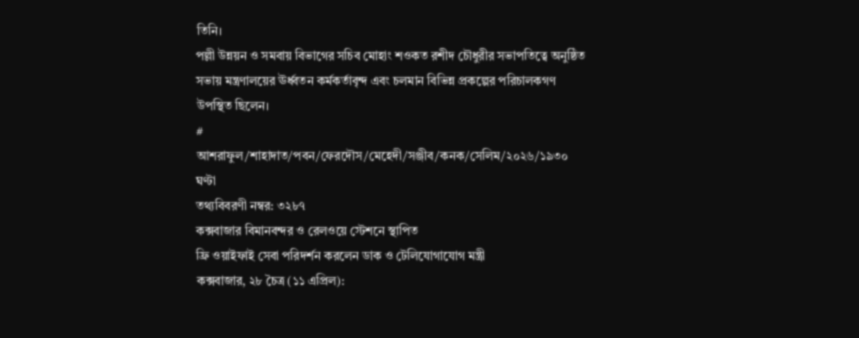তিনি।
পল্লী উন্নয়ন ও সমবায় বিভাগের সচিব মোহাং শওকত রশীদ চৌধুরীর সভাপতিত্বে অনুষ্ঠিত সভায় মন্ত্রণালয়ের ঊর্ধ্বতন কর্মকর্তাবৃন্দ এবং চলমান বিভিন্ন প্রকল্পের পরিচালকগণ উপস্থিত ছিলেন।
#
আশরাফুল/শাহাদাত/পবন/ফেরদৌস/মেহেদী/সঞ্জীব/কনক/সেলিম/২০২৬/১৯৩০ ঘণ্টা
তথ্যবিবরণী নম্বর: ৩২৮৭
কক্সবাজার বিমানবন্দর ও রেলওয়ে স্টেশনে স্থাপিত
ফ্রি ওয়াইফাই সেবা পরিদর্শন করলেন ডাক ও টেলিযোগাযোগ মন্ত্রী
কক্সবাজার, ২৮ চৈত্র (১১ এপ্রিল):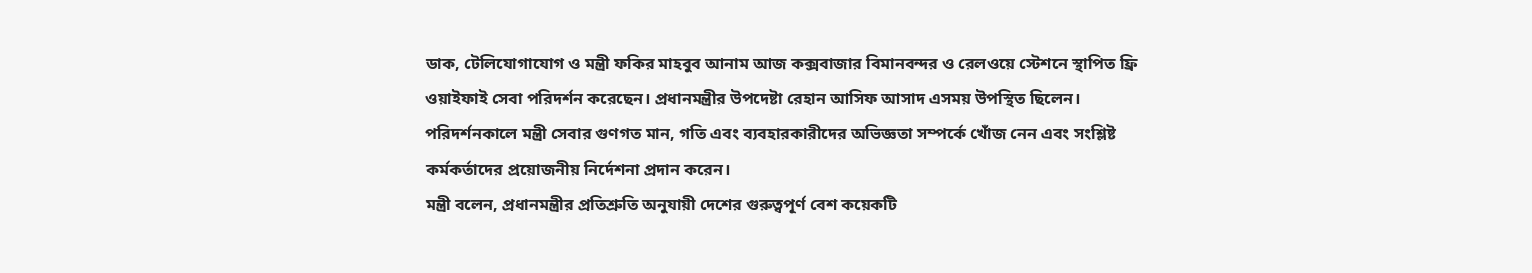ডাক, টেলিযোগাযোগ ও মন্ত্রী ফকির মাহবুব আনাম আজ কক্সবাজার বিমানবন্দর ও রেলওয়ে স্টেশনে স্থাপিত ফ্রি ওয়াইফাই সেবা পরিদর্শন করেছেন। প্রধানমন্ত্রীর উপদেষ্টা রেহান আসিফ আসাদ এসময় উপস্থিত ছিলেন।
পরিদর্শনকালে মন্ত্রী সেবার গুণগত মান, গতি এবং ব্যবহারকারীদের অভিজ্ঞতা সম্পর্কে খোঁজ নেন এবং সংশ্লিষ্ট কর্মকর্তাদের প্রয়োজনীয় নির্দেশনা প্রদান করেন।
মন্ত্রী বলেন, প্রধানমন্ত্রীর প্রতিশ্রুতি অনুযায়ী দেশের গুরুত্বপূর্ণ বেশ কয়েকটি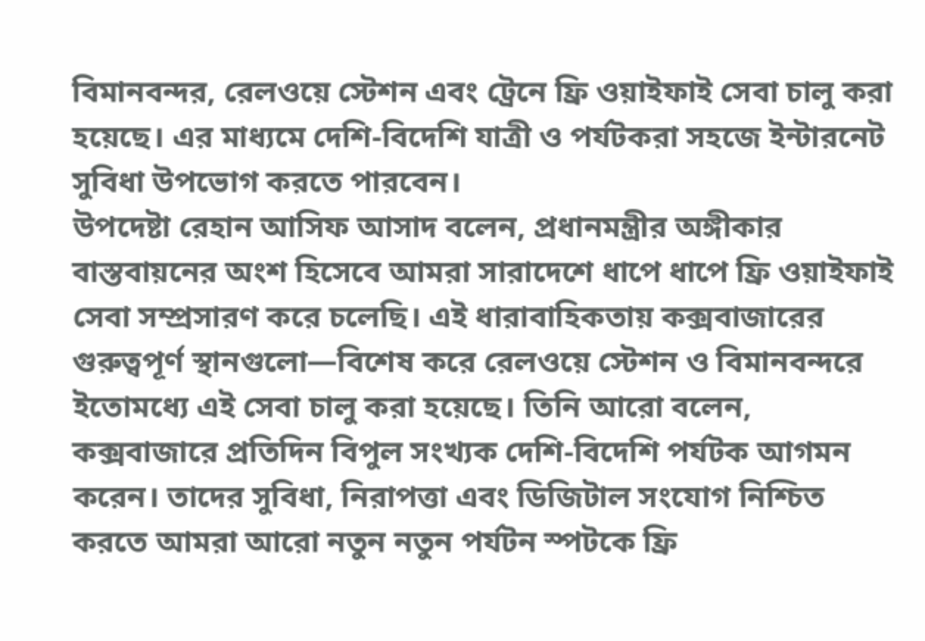বিমানবন্দর, রেলওয়ে স্টেশন এবং ট্রেনে ফ্রি ওয়াইফাই সেবা চালু করা হয়েছে। এর মাধ্যমে দেশি-বিদেশি যাত্রী ও পর্যটকরা সহজে ইন্টারনেট সুবিধা উপভোগ করতে পারবেন।
উপদেষ্টা রেহান আসিফ আসাদ বলেন, প্রধানমন্ত্রীর অঙ্গীকার বাস্তবায়নের অংশ হিসেবে আমরা সারাদেশে ধাপে ধাপে ফ্রি ওয়াইফাই সেবা সম্প্রসারণ করে চলেছি। এই ধারাবাহিকতায় কক্সবাজারের গুরুত্বপূর্ণ স্থানগুলো—বিশেষ করে রেলওয়ে স্টেশন ও বিমানবন্দরে ইতোমধ্যে এই সেবা চালু করা হয়েছে। তিনি আরো বলেন, কক্সবাজারে প্রতিদিন বিপুল সংখ্যক দেশি-বিদেশি পর্যটক আগমন করেন। তাদের সুবিধা, নিরাপত্তা এবং ডিজিটাল সংযোগ নিশ্চিত করতে আমরা আরো নতুন নতুন পর্যটন স্পটকে ফ্রি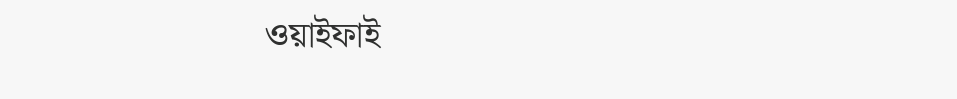ওয়াইফাই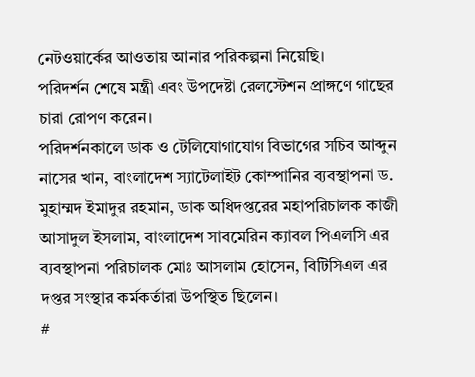নেটওয়ার্কের আওতায় আনার পরিকল্পনা নিয়েছি।
পরিদর্শন শেষে মন্ত্রী এবং উপদেষ্টা রেলস্টেশন প্রাঙ্গণে গাছের চারা রোপণ করেন।
পরিদর্শনকালে ডাক ও টেলিযোগাযোগ বিভাগের সচিব আব্দুন নাসের খান, বাংলাদেশ স্যাটেলাইট কোম্পানির ব্যবস্থাপনা ড. মুহাম্মদ ইমাদুর রহমান, ডাক অধিদপ্তরের মহাপরিচালক কাজী আসাদুল ইসলাম, বাংলাদেশ সাবমেরিন ক্যাবল পিএলসি এর ব্যবস্থাপনা পরিচালক মোঃ আসলাম হোসেন, বিটিসিএল এর দপ্তর সংস্থার কর্মকর্তারা উপস্থিত ছিলেন।
#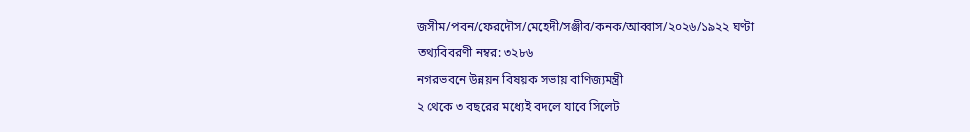জসীম/পবন/ফেরদৌস/মেহেদী/সঞ্জীব/কনক/আব্বাস/২০২৬/১৯২২ ঘণ্টা
তথ্যবিবরণী নম্বর: ৩২৮৬
নগরভবনে উন্নয়ন বিষয়ক সভায় বাণিজ্যমন্ত্রী
২ থেকে ৩ বছরের মধ্যেই বদলে যাবে সিলেট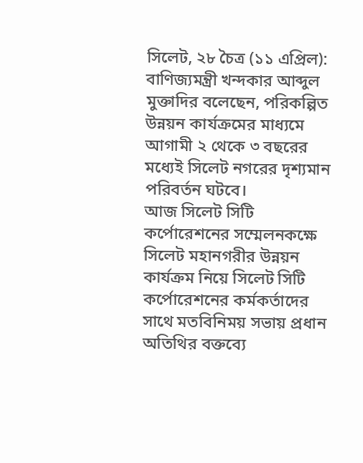সিলেট, ২৮ চৈত্র (১১ এপ্রিল):
বাণিজ্যমন্ত্রী খন্দকার আব্দুল মুক্তাদির বলেছেন, পরিকল্পিত উন্নয়ন কার্যক্রমের মাধ্যমে আগামী ২ থেকে ৩ বছরের মধ্যেই সিলেট নগরের দৃশ্যমান পরিবর্তন ঘটবে।
আজ সিলেট সিটি কর্পোরেশনের সম্মেলনকক্ষে সিলেট মহানগরীর উন্নয়ন কার্যক্রম নিয়ে সিলেট সিটি কর্পোরেশনের কর্মকর্তাদের সাথে মতবিনিময় সভায় প্রধান অতিথির বক্তব্যে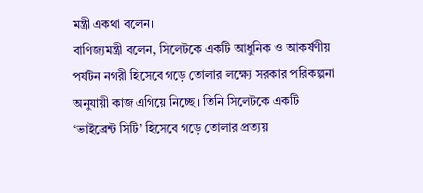মন্ত্রী একথা বলেন।
বাণিজ্যমন্ত্রী বলেন, সিলেটকে একটি আধুনিক ও আকর্ষণীয় পর্যটন নগরী হিসেবে গড়ে তোলার লক্ষ্যে সরকার পরিকল্পনা অনুযায়ী কাজ এগিয়ে নিচ্ছে। তিনি সিলেটকে একটি ‘ভাইব্রেন্ট সিটি’ হিসেবে গড়ে তোলার প্রত্যয়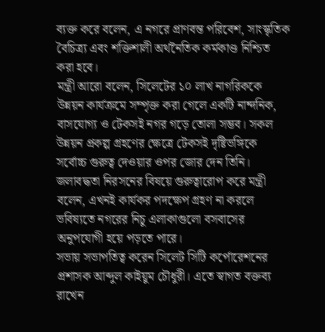ব্যক্ত করে বলেন, এ নগরে প্রাণবন্ত পরিবেশ, সাংস্কৃতিক বৈচিত্র্য এবং শক্তিশালী অর্থনৈতিক কর্মকাণ্ড নিশ্চিত করা হবে।
মন্ত্রী আরো বলেন, সিলেটের ১০ লাখ নাগরিককে উন্নয়ন কার্যক্রমে সম্পৃক্ত করা গেলে একটি নান্দনিক, বাসযোগ্য ও টেকসই নগর গড়ে তোলা সম্ভব। সকল উন্নয়ন প্রকল্প গ্রহণের ক্ষেত্রে টেকসই দৃষ্টিভঙ্গিকে সর্বোচ্চ গুরুত্ব দেওয়ার ওপর জোর দেন তিনি।
জলাবদ্ধতা নিরসনের বিষয়ে গুরুত্বারোপ করে মন্ত্রী বলেন, এখনই কার্যকর পদক্ষেপ গ্রহণ না করলে ভবিষ্যতে নগরের নিচু এলাকাগুলো বসবাসের অনুপযোগী হয়ে পড়তে পারে।
সভায় সভাপতিত্ব করেন সিলেট সিটি কর্পোরেশনের প্রশাসক আব্দুল কাইয়ুম চৌধুরী। এতে স্বাগত বক্তব্য রাখেন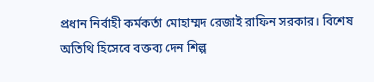প্রধান নির্বাহী কর্মকর্তা মোহাম্মদ রেজাই রাফিন সরকার। বিশেষ অতিথি হিসেবে বক্তব্য দেন শিল্প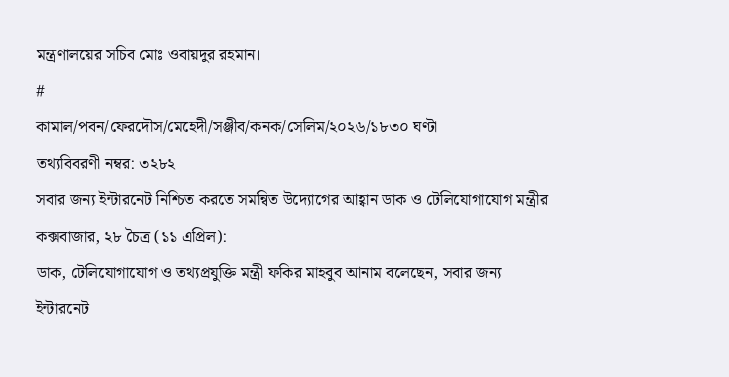মন্ত্রণালয়ের সচিব মোঃ ওবায়দুর রহমান।
#
কামাল/পবন/ফেরদৌস/মেহেদী/সঞ্জীব/কনক/সেলিম/২০২৬/১৮৩০ ঘণ্টা
তথ্যবিবরণী নম্বর: ৩২৮২
সবার জন্য ইন্টারনেট নিশ্চিত করতে সমন্বিত উদ্যোগের আহ্বান ডাক ও টেলিযোগাযোগ মন্ত্রীর
কক্সবাজার, ২৮ চৈত্র (১১ এপ্রিল):
ডাক, টেলিযোগাযোগ ও তথ্যপ্রযুক্তি মন্ত্রী ফকির মাহবুব আনাম বলেছেন, সবার জন্য ইন্টারনেট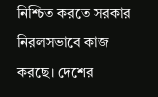নিশ্চিত করতে সরকার নিরলসভাবে কাজ করছে। দেশের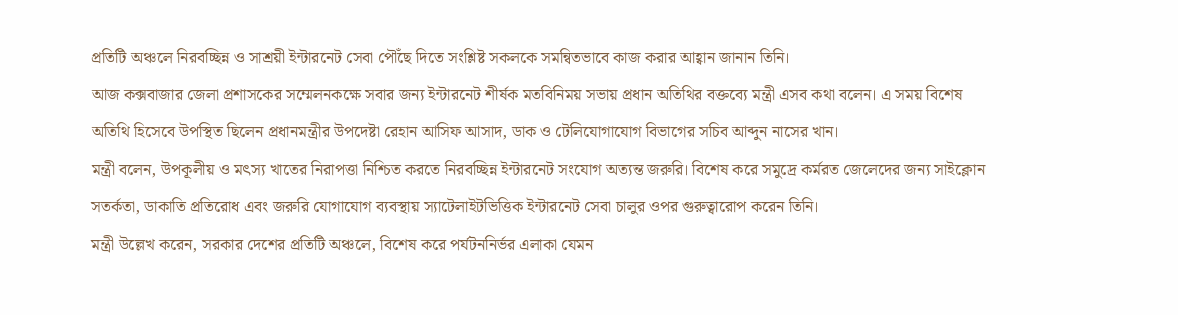প্রতিটি অঞ্চলে নিরবচ্ছিন্ন ও সাশ্রয়ী ইন্টারনেট সেবা পৌঁছে দিতে সংশ্লিষ্ট সকলকে সমন্বিতভাবে কাজ করার আহ্বান জানান তিনি।
আজ কক্সবাজার জেলা প্রশাসকের সম্মেলনকক্ষে সবার জন্য ইন্টারনেট শীর্ষক মতবিনিময় সভায় প্রধান অতিথির বক্তব্যে মন্ত্রী এসব কথা বলেন। এ সময় বিশেষ অতিথি হিসেবে উপস্থিত ছিলেন প্রধানমন্ত্রীর উপদেষ্টা রেহান আসিফ আসাদ, ডাক ও টেলিযোগাযোগ বিভাগের সচিব আব্দুন নাসের খান।
মন্ত্রী বলেন, উপকূলীয় ও মৎস্য খাতের নিরাপত্তা নিশ্চিত করতে নিরবচ্ছিন্ন ইন্টারনেট সংযোগ অত্যন্ত জরুরি। বিশেষ করে সমুদ্রে কর্মরত জেলেদের জন্য সাইক্লোন সতর্কতা, ডাকাতি প্রতিরোধ এবং জরুরি যোগাযোগ ব্যবস্থায় স্যাটেলাইটভিত্তিক ইন্টারনেট সেবা চালুর ওপর গুরুত্বারোপ করেন তিনি।
মন্ত্রী উল্লেখ করেন, সরকার দেশের প্রতিটি অঞ্চলে, বিশেষ করে পর্যটননির্ভর এলাকা যেমন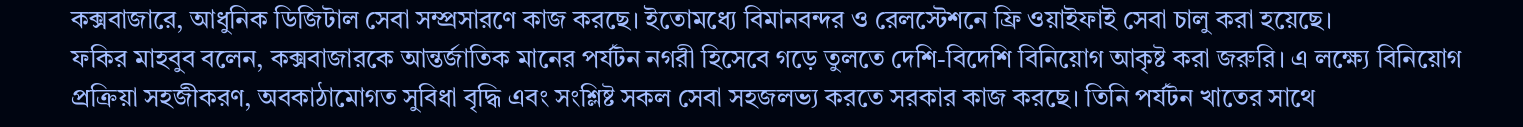কক্সবাজারে, আধুনিক ডিজিটাল সেবা সম্প্রসারণে কাজ করছে। ইতোমধ্যে বিমানবন্দর ও রেলস্টেশনে ফ্রি ওয়াইফাই সেবা চালু করা হয়েছে।
ফকির মাহবুব বলেন, কক্সবাজারকে আন্তর্জাতিক মানের পর্যটন নগরী হিসেবে গড়ে তুলতে দেশি-বিদেশি বিনিয়োগ আকৃষ্ট করা জরুরি। এ লক্ষ্যে বিনিয়োগ প্রক্রিয়া সহজীকরণ, অবকাঠামোগত সুবিধা বৃদ্ধি এবং সংশ্লিষ্ট সকল সেবা সহজলভ্য করতে সরকার কাজ করছে। তিনি পর্যটন খাতের সাথে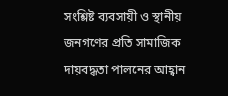সংশ্লিষ্ট ব্যবসায়ী ও স্থানীয় জনগণের প্রতি সামাজিক দায়বদ্ধতা পালনের আহ্বান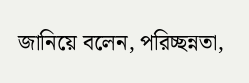জানিয়ে বলেন, পরিচ্ছন্নতা,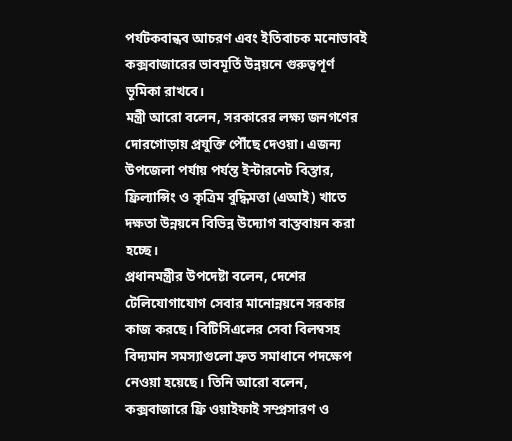পর্যটকবান্ধব আচরণ এবং ইতিবাচক মনোভাবই কক্সবাজারের ভাবমূর্তি উন্নয়নে গুরুত্বপূর্ণ ভূমিকা রাখবে।
মন্ত্রী আরো বলেন, সরকারের লক্ষ্য জনগণের দোরগোড়ায় প্রযুক্তি পৌঁছে দেওয়া। এজন্য উপজেলা পর্যায় পর্যন্ত ইন্টারনেট বিস্তার, ফ্রিল্যান্সিং ও কৃত্রিম বুদ্ধিমত্তা (এআই) খাতে দক্ষতা উন্নয়নে বিভিন্ন উদ্যোগ বাস্তবায়ন করা হচ্ছে।
প্রধানমন্ত্রীর উপদেষ্টা বলেন, দেশের টেলিযোগাযোগ সেবার মানোন্নয়নে সরকার কাজ করছে। বিটিসিএলের সেবা বিলম্বসহ বিদ্যমান সমস্যাগুলো দ্রুত সমাধানে পদক্ষেপ নেওয়া হয়েছে। তিনি আরো বলেন, কক্সবাজারে ফ্রি ওয়াইফাই সম্প্রসারণ ও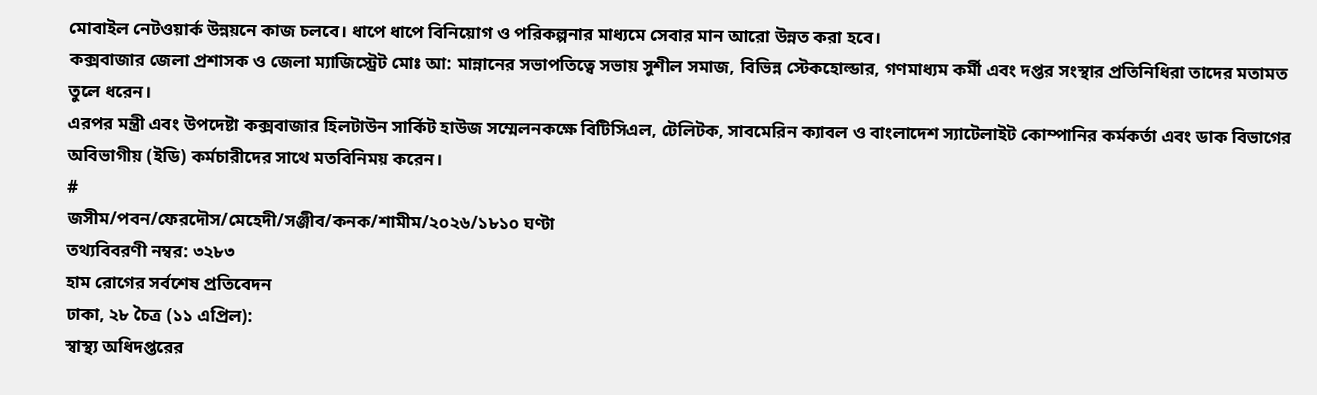মোবাইল নেটওয়ার্ক উন্নয়নে কাজ চলবে। ধাপে ধাপে বিনিয়োগ ও পরিকল্পনার মাধ্যমে সেবার মান আরো উন্নত করা হবে।
কক্সবাজার জেলা প্রশাসক ও জেলা ম্যাজিস্ট্রেট মোঃ আ: মান্নানের সভাপতিত্বে সভায় সুশীল সমাজ, বিভিন্ন স্টেকহোল্ডার, গণমাধ্যম কর্মী এবং দপ্তর সংস্থার প্রতিনিধিরা তাদের মতামত তুলে ধরেন।
এরপর মন্ত্রী এবং উপদেষ্টা কক্সবাজার হিলটাউন সার্কিট হাউজ সম্মেলনকক্ষে বিটিসিএল, টেলিটক, সাবমেরিন ক্যাবল ও বাংলাদেশ স্যাটেলাইট কোম্পানির কর্মকর্তা এবং ডাক বিভাগের অবিভাগীয় (ইডি) কর্মচারীদের সাথে মতবিনিময় করেন।
#
জসীম/পবন/ফেরদৌস/মেহেদী/সঞ্জীব/কনক/শামীম/২০২৬/১৮১০ ঘণ্টা
তথ্যবিবরণী নম্বর: ৩২৮৩
হাম রোগের সর্বশেষ প্রতিবেদন
ঢাকা, ২৮ চৈত্র (১১ এপ্রিল):
স্বাস্থ্য অধিদপ্তরের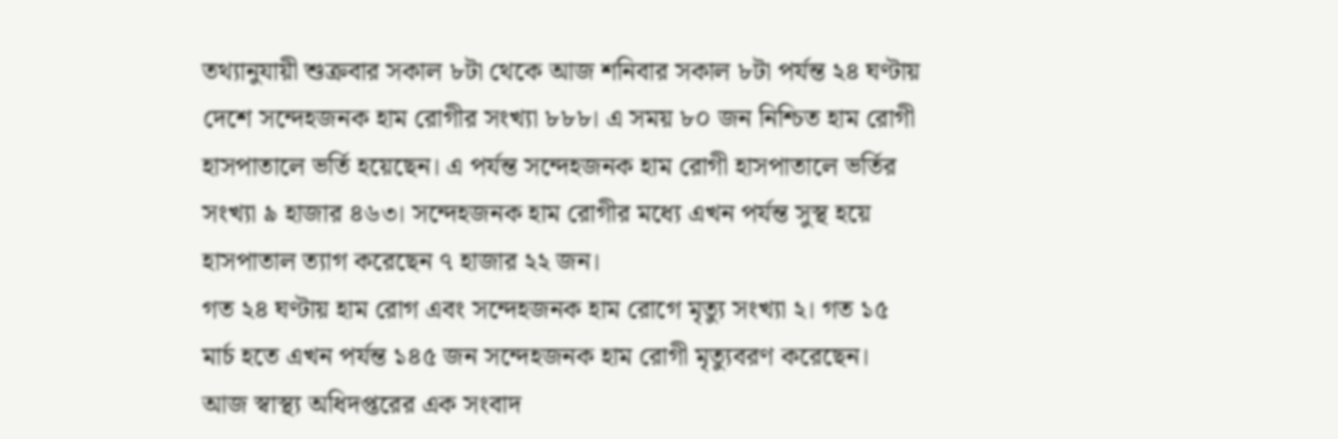তথ্যানুযায়ী শুক্রবার সকাল ৮টা থেকে আজ শনিবার সকাল ৮টা পর্যন্ত ২৪ ঘণ্টায় দেশে সন্দেহজনক হাম রোগীর সংখ্যা ৮৮৮। এ সময় ৮০ জন নিশ্চিত হাম রোগী হাসপাতালে ভর্তি হয়েছেন। এ পর্যন্ত সন্দেহজনক হাম রোগী হাসপাতালে ভর্তির সংখ্যা ৯ হাজার ৪৬৩। সন্দেহজনক হাম রোগীর মধ্যে এখন পর্যন্ত সুস্থ হয়ে হাসপাতাল ত্যাগ করেছেন ৭ হাজার ২২ জন।
গত ২৪ ঘণ্টায় হাম রোগ এবং সন্দেহজনক হাম রোগে মৃত্যু সংখ্যা ২। গত ১৫ মার্চ হতে এখন পর্যন্ত ১৪৫ জন সন্দেহজনক হাম রোগী মৃত্যুবরণ করেছেন।
আজ স্বাস্থ্য অধিদপ্তরের এক সংবাদ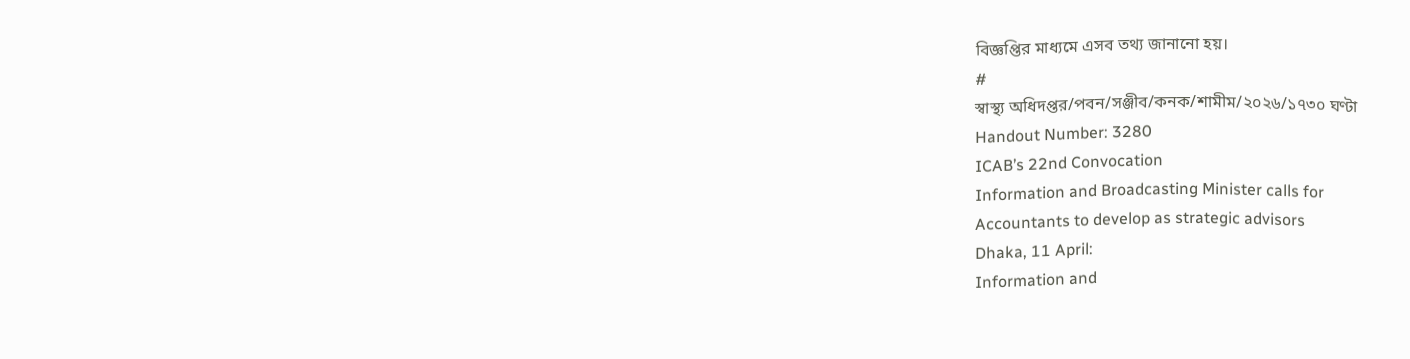বিজ্ঞপ্তির মাধ্যমে এসব তথ্য জানানো হয়।
#
স্বাস্থ্য অধিদপ্তর/পবন/সঞ্জীব/কনক/শামীম/২০২৬/১৭৩০ ঘণ্টা
Handout Number: 3280
ICAB’s 22nd Convocation
Information and Broadcasting Minister calls for
Accountants to develop as strategic advisors
Dhaka, 11 April:
Information and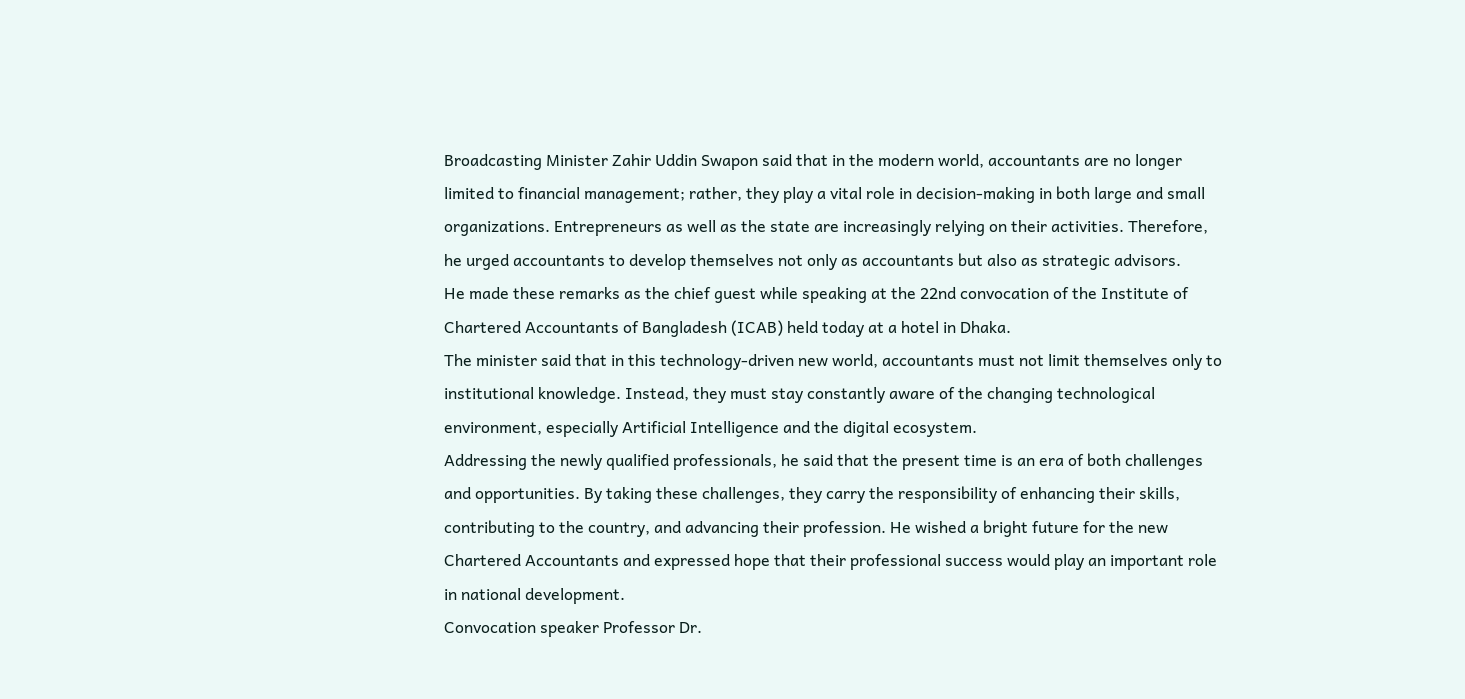Broadcasting Minister Zahir Uddin Swapon said that in the modern world, accountants are no longer limited to financial management; rather, they play a vital role in decision-making in both large and small organizations. Entrepreneurs as well as the state are increasingly relying on their activities. Therefore, he urged accountants to develop themselves not only as accountants but also as strategic advisors.
He made these remarks as the chief guest while speaking at the 22nd convocation of the Institute of Chartered Accountants of Bangladesh (ICAB) held today at a hotel in Dhaka.
The minister said that in this technology-driven new world, accountants must not limit themselves only to institutional knowledge. Instead, they must stay constantly aware of the changing technological environment, especially Artificial Intelligence and the digital ecosystem.
Addressing the newly qualified professionals, he said that the present time is an era of both challenges and opportunities. By taking these challenges, they carry the responsibility of enhancing their skills, contributing to the country, and advancing their profession. He wished a bright future for the new Chartered Accountants and expressed hope that their professional success would play an important role in national development.
Convocation speaker Professor Dr.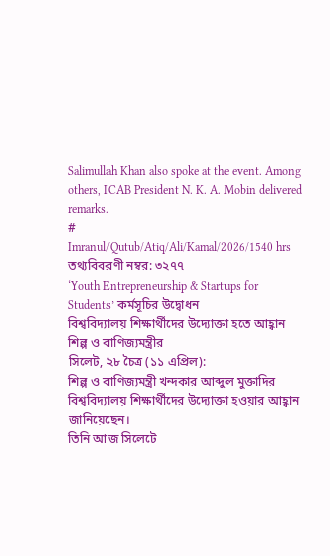Salimullah Khan also spoke at the event. Among others, ICAB President N. K. A. Mobin delivered remarks.
#
Imranul/Qutub/Atiq/Ali/Kamal/2026/1540 hrs
তথ্যবিবরণী নম্বর: ৩২৭৭
‘Youth Entrepreneurship & Startups for Students’ কর্মসূচির উদ্বোধন
বিশ্ববিদ্যালয় শিক্ষার্থীদের উদ্যোক্তা হতে আহ্বান শিল্প ও বাণিজ্যমন্ত্রীর
সিলেট, ২৮ চৈত্র (১১ এপ্রিল):
শিল্প ও বাণিজ্যমন্ত্রী খন্দকার আব্দুল মুক্তাদির বিশ্ববিদ্যালয় শিক্ষার্থীদের উদ্যোক্তা হওয়ার আহ্বান জানিয়েছেন।
তিনি আজ সিলেটে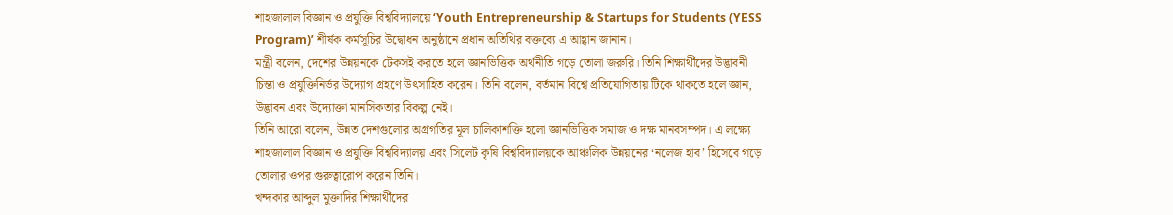শাহজালাল বিজ্ঞান ও প্রযুক্তি বিশ্ববিদ্যালয়ে ‘Youth Entrepreneurship & Startups for Students (YESS Program)’ শীর্ষক কর্মসূচির উদ্বোধন অনুষ্ঠানে প্রধান অতিথির বক্তব্যে এ আহ্বান জানান।
মন্ত্রী বলেন, দেশের উন্নয়নকে টেকসই করতে হলে জ্ঞানভিত্তিক অর্থনীতি গড়ে তোলা জরুরি। তিনি শিক্ষার্থীদের উদ্ভাবনী চিন্তা ও প্রযুক্তিনির্ভর উদ্যোগ গ্রহণে উৎসাহিত করেন। তিনি বলেন, বর্তমান বিশ্বে প্রতিযোগিতায় টিকে থাকতে হলে জ্ঞান, উদ্ভাবন এবং উদ্যোক্তা মানসিকতার বিকল্প নেই।
তিনি আরো বলেন, উন্নত দেশগুলোর অগ্রগতির মূল চালিকাশক্তি হলো জ্ঞানভিত্তিক সমাজ ও দক্ষ মানবসম্পদ। এ লক্ষ্যে শাহজালাল বিজ্ঞান ও প্রযুক্তি বিশ্ববিদ্যালয় এবং সিলেট কৃষি বিশ্ববিদ্যালয়কে আঞ্চলিক উন্নয়নের ‘নলেজ হাব’ হিসেবে গড়ে তোলার ওপর গুরুত্বারোপ করেন তিনি।
খন্দকার আব্দুল মুক্তাদির শিক্ষার্থীদের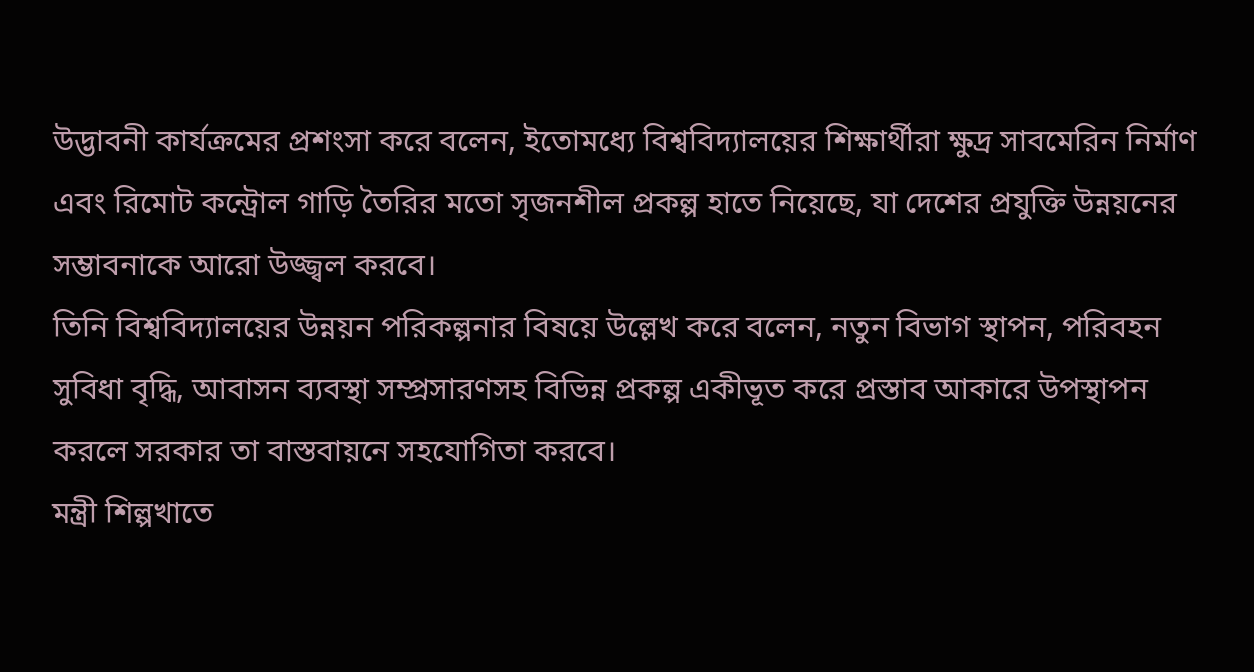উদ্ভাবনী কার্যক্রমের প্রশংসা করে বলেন, ইতোমধ্যে বিশ্ববিদ্যালয়ের শিক্ষার্থীরা ক্ষুদ্র সাবমেরিন নির্মাণ এবং রিমোট কন্ট্রোল গাড়ি তৈরির মতো সৃজনশীল প্রকল্প হাতে নিয়েছে, যা দেশের প্রযুক্তি উন্নয়নের সম্ভাবনাকে আরো উজ্জ্বল করবে।
তিনি বিশ্ববিদ্যালয়ের উন্নয়ন পরিকল্পনার বিষয়ে উল্লেখ করে বলেন, নতুন বিভাগ স্থাপন, পরিবহন সুবিধা বৃদ্ধি, আবাসন ব্যবস্থা সম্প্রসারণসহ বিভিন্ন প্রকল্প একীভূত করে প্রস্তাব আকারে উপস্থাপন করলে সরকার তা বাস্তবায়নে সহযোগিতা করবে।
মন্ত্রী শিল্পখাতে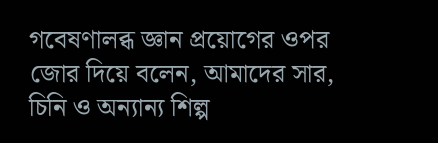গবেষণালব্ধ জ্ঞান প্রয়োগের ওপর জোর দিয়ে বলেন, আমাদের সার, চিনি ও অন্যান্য শিল্প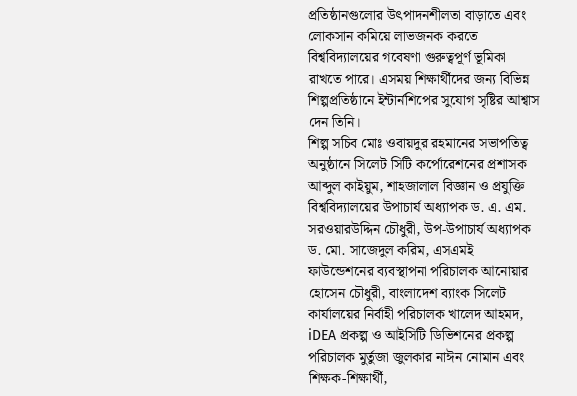প্রতিষ্ঠানগুলোর উৎপাদনশীলতা বাড়াতে এবং লোকসান কমিয়ে লাভজনক করতে বিশ্ববিদ্যালয়ের গবেষণা গুরুত্বপূর্ণ ভূমিকা রাখতে পারে। এসময় শিক্ষার্থীদের জন্য বিভিন্ন শিল্পপ্রতিষ্ঠানে ইন্টার্নশিপের সুযোগ সৃষ্টির আশ্বাস দেন তিনি।
শিল্প সচিব মোঃ ওবায়দুর রহমানের সভাপতিত্ব অনুষ্ঠানে সিলেট সিটি কর্পোরেশনের প্রশাসক আব্দুল কাইয়ুম, শাহজালাল বিজ্ঞান ও প্রযুক্তি বিশ্ববিদ্যালয়ের উপাচার্য অধ্যাপক ড. এ. এম. সরওয়ারউদ্দিন চৌধুরী, উপ-উপাচার্য অধ্যাপক ড. মো. সাজেদুল করিম, এসএমই ফাউন্ডেশনের ব্যবস্থাপনা পরিচালক আনোয়ার হোসেন চৌধুরী, বাংলাদেশ ব্যাংক সিলেট কার্যালয়ের নির্বাহী পরিচালক খালেদ আহমদ, iDEA প্রকল্প ও আইসিটি ডিভিশনের প্রকল্প পরিচালক মুর্তুজা জুলকার নাঈন নোমান এবং শিক্ষক-শিক্ষার্থী,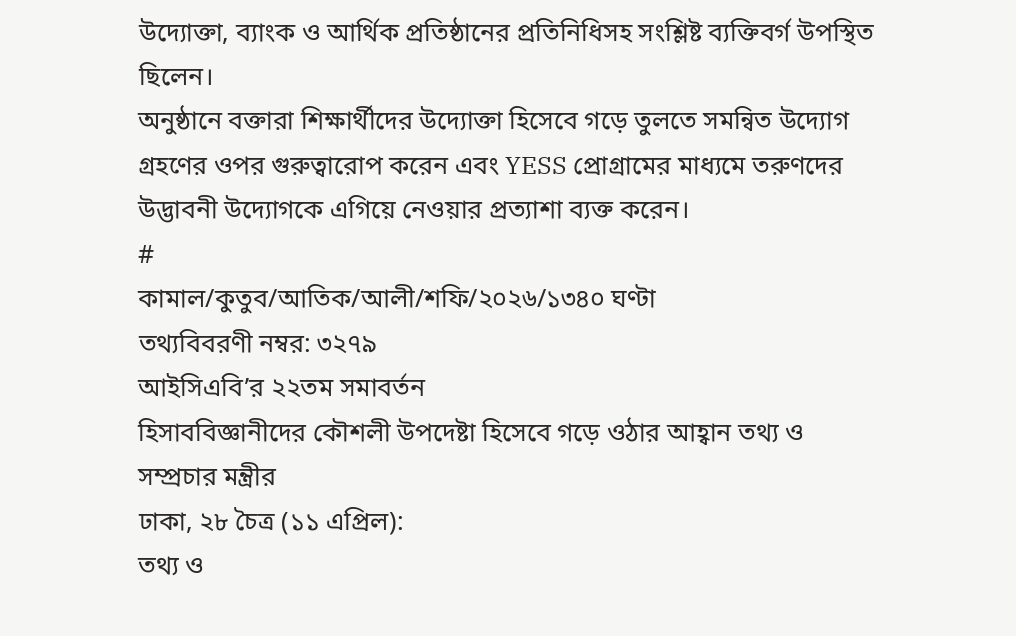উদ্যোক্তা, ব্যাংক ও আর্থিক প্রতিষ্ঠানের প্রতিনিধিসহ সংশ্লিষ্ট ব্যক্তিবর্গ উপস্থিত ছিলেন।
অনুষ্ঠানে বক্তারা শিক্ষার্থীদের উদ্যোক্তা হিসেবে গড়ে তুলতে সমন্বিত উদ্যোগ গ্রহণের ওপর গুরুত্বারোপ করেন এবং YESS প্রোগ্রামের মাধ্যমে তরুণদের উদ্ভাবনী উদ্যোগকে এগিয়ে নেওয়ার প্রত্যাশা ব্যক্ত করেন।
#
কামাল/কুতুব/আতিক/আলী/শফি/২০২৬/১৩৪০ ঘণ্টা
তথ্যবিবরণী নম্বর: ৩২৭৯
আইসিএবি’র ২২তম সমাবর্তন
হিসাববিজ্ঞানীদের কৌশলী উপদেষ্টা হিসেবে গড়ে ওঠার আহ্বান তথ্য ও সম্প্রচার মন্ত্রীর
ঢাকা, ২৮ চৈত্র (১১ এপ্রিল):
তথ্য ও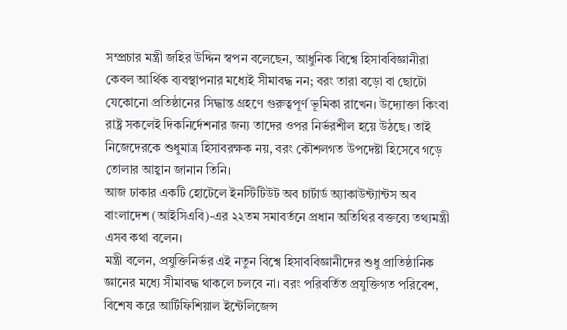সম্প্রচার মন্ত্রী জহির উদ্দিন স্বপন বলেছেন, আধুনিক বিশ্বে হিসাববিজ্ঞানীরা কেবল আর্থিক ব্যবস্থাপনার মধ্যেই সীমাবদ্ধ নন; বরং তারা বড়ো বা ছোটো যেকোনো প্রতিষ্ঠানের সিদ্ধান্ত গ্রহণে গুরুত্বপূর্ণ ভূমিকা রাখেন। উদ্যোক্তা কিংবা রাষ্ট্র সকলেই দিকনির্দেশনার জন্য তাদের ওপর নির্ভরশীল হয়ে উঠছে। তাই নিজেদেরকে শুধুমাত্র হিসাবরক্ষক নয়, বরং কৌশলগত উপদেষ্টা হিসেবে গড়ে তোলার আহ্বান জানান তিনি।
আজ ঢাকার একটি হোটেলে ইনস্টিটিউট অব চার্টার্ড অ্যাকাউন্ট্যান্টস অব বাংলাদেশ (আইসিএবি)-এর ২২তম সমাবর্তনে প্রধান অতিথির বক্তব্যে তথ্যমন্ত্রী এসব কথা বলেন।
মন্ত্রী বলেন, প্রযুক্তিনির্ভর এই নতুন বিশ্বে হিসাববিজ্ঞানীদের শুধু প্রাতিষ্ঠানিক জ্ঞানের মধ্যে সীমাবদ্ধ থাকলে চলবে না। বরং পরিবর্তিত প্রযুক্তিগত পরিবেশ, বিশেষ করে আর্টিফিশিয়াল ইন্টেলিজেন্স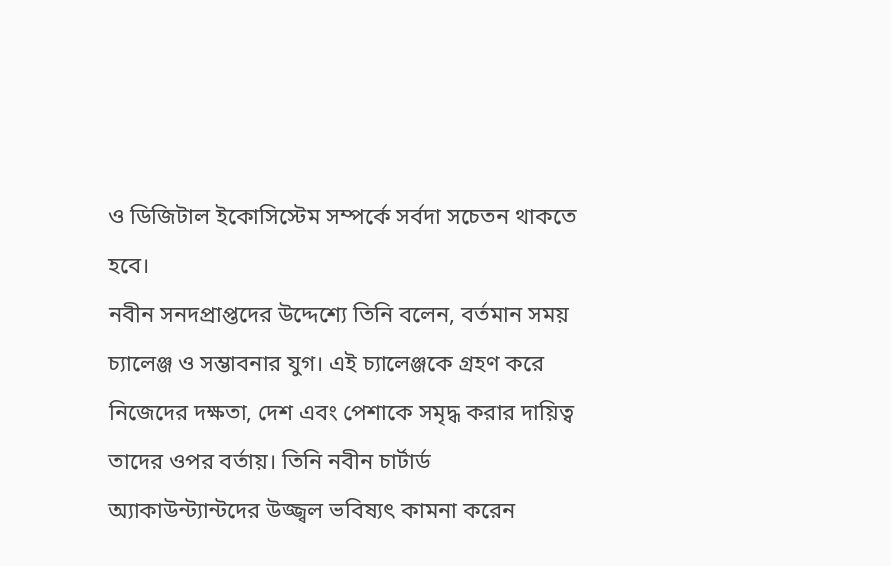ও ডিজিটাল ইকোসিস্টেম সম্পর্কে সর্বদা সচেতন থাকতে হবে।
নবীন সনদপ্রাপ্তদের উদ্দেশ্যে তিনি বলেন, বর্তমান সময় চ্যালেঞ্জ ও সম্ভাবনার যুগ। এই চ্যালেঞ্জকে গ্রহণ করে নিজেদের দক্ষতা, দেশ এবং পেশাকে সমৃদ্ধ করার দায়িত্ব তাদের ওপর বর্তায়। তিনি নবীন চার্টার্ড অ্যাকাউন্ট্যান্টদের উজ্জ্বল ভবিষ্যৎ কামনা করেন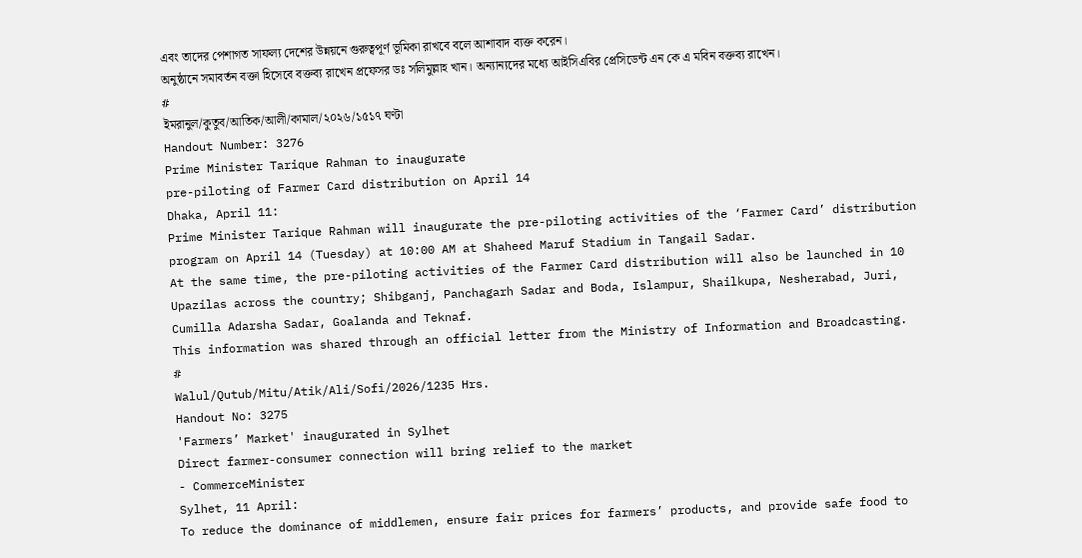এবং তাদের পেশাগত সাফল্য দেশের উন্নয়নে গুরুত্বপূর্ণ ভূমিকা রাখবে বলে আশাবাদ ব্যক্ত করেন।
অনুষ্ঠানে সমাবর্তন বক্তা হিসেবে বক্তব্য রাখেন প্রফেসর ডঃ সলিমুল্লাহ খান। অন্যান্যদের মধ্যে আইসিএবির প্রেসিডেন্ট এন কে এ মবিন বক্তব্য রাখেন।
#
ইমরানুল/কুতুব/আতিক/আলী/কামাল/২০২৬/১৫১৭ ঘণ্টা
Handout Number: 3276
Prime Minister Tarique Rahman to inaugurate
pre-piloting of Farmer Card distribution on April 14
Dhaka, April 11:
Prime Minister Tarique Rahman will inaugurate the pre-piloting activities of the ‘Farmer Card’ distribution program on April 14 (Tuesday) at 10:00 AM at Shaheed Maruf Stadium in Tangail Sadar.
At the same time, the pre-piloting activities of the Farmer Card distribution will also be launched in 10 Upazilas across the country; Shibganj, Panchagarh Sadar and Boda, Islampur, Shailkupa, Nesherabad, Juri, Cumilla Adarsha Sadar, Goalanda and Teknaf.
This information was shared through an official letter from the Ministry of Information and Broadcasting.
#
Walul/Qutub/Mitu/Atik/Ali/Sofi/2026/1235 Hrs.
Handout No: 3275
'Farmers’ Market' inaugurated in Sylhet
Direct farmer-consumer connection will bring relief to the market
- CommerceMinister
Sylhet, 11 April:
To reduce the dominance of middlemen, ensure fair prices for farmers’ products, and provide safe food to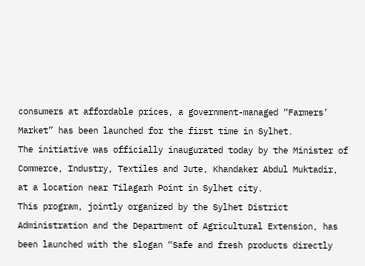consumers at affordable prices, a government-managed “Farmers’ Market” has been launched for the first time in Sylhet.
The initiative was officially inaugurated today by the Minister of Commerce, Industry, Textiles and Jute, Khandaker Abdul Muktadir, at a location near Tilagarh Point in Sylhet city.
This program, jointly organized by the Sylhet District Administration and the Department of Agricultural Extension, has been launched with the slogan “Safe and fresh products directly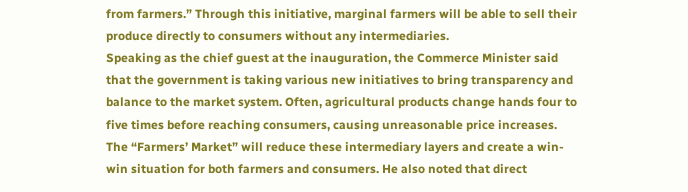from farmers.” Through this initiative, marginal farmers will be able to sell their produce directly to consumers without any intermediaries.
Speaking as the chief guest at the inauguration, the Commerce Minister said that the government is taking various new initiatives to bring transparency and balance to the market system. Often, agricultural products change hands four to five times before reaching consumers, causing unreasonable price increases. The “Farmers’ Market” will reduce these intermediary layers and create a win-win situation for both farmers and consumers. He also noted that direct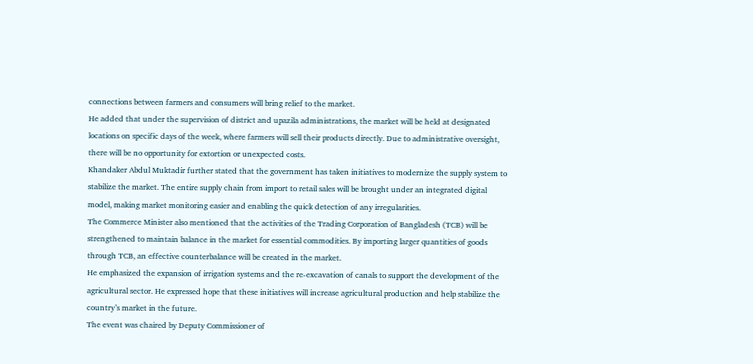connections between farmers and consumers will bring relief to the market.
He added that under the supervision of district and upazila administrations, the market will be held at designated locations on specific days of the week, where farmers will sell their products directly. Due to administrative oversight, there will be no opportunity for extortion or unexpected costs.
Khandaker Abdul Muktadir further stated that the government has taken initiatives to modernize the supply system to stabilize the market. The entire supply chain from import to retail sales will be brought under an integrated digital model, making market monitoring easier and enabling the quick detection of any irregularities.
The Commerce Minister also mentioned that the activities of the Trading Corporation of Bangladesh (TCB) will be strengthened to maintain balance in the market for essential commodities. By importing larger quantities of goods through TCB, an effective counterbalance will be created in the market.
He emphasized the expansion of irrigation systems and the re-excavation of canals to support the development of the agricultural sector. He expressed hope that these initiatives will increase agricultural production and help stabilize the country’s market in the future.
The event was chaired by Deputy Commissioner of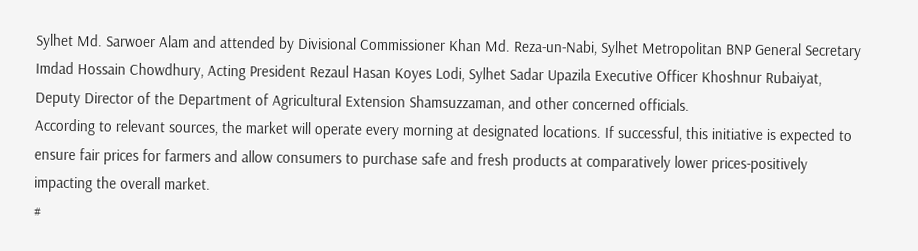Sylhet Md. Sarwoer Alam and attended by Divisional Commissioner Khan Md. Reza-un-Nabi, Sylhet Metropolitan BNP General Secretary Imdad Hossain Chowdhury, Acting President Rezaul Hasan Koyes Lodi, Sylhet Sadar Upazila Executive Officer Khoshnur Rubaiyat, Deputy Director of the Department of Agricultural Extension Shamsuzzaman, and other concerned officials.
According to relevant sources, the market will operate every morning at designated locations. If successful, this initiative is expected to ensure fair prices for farmers and allow consumers to purchase safe and fresh products at comparatively lower prices-positively impacting the overall market.
#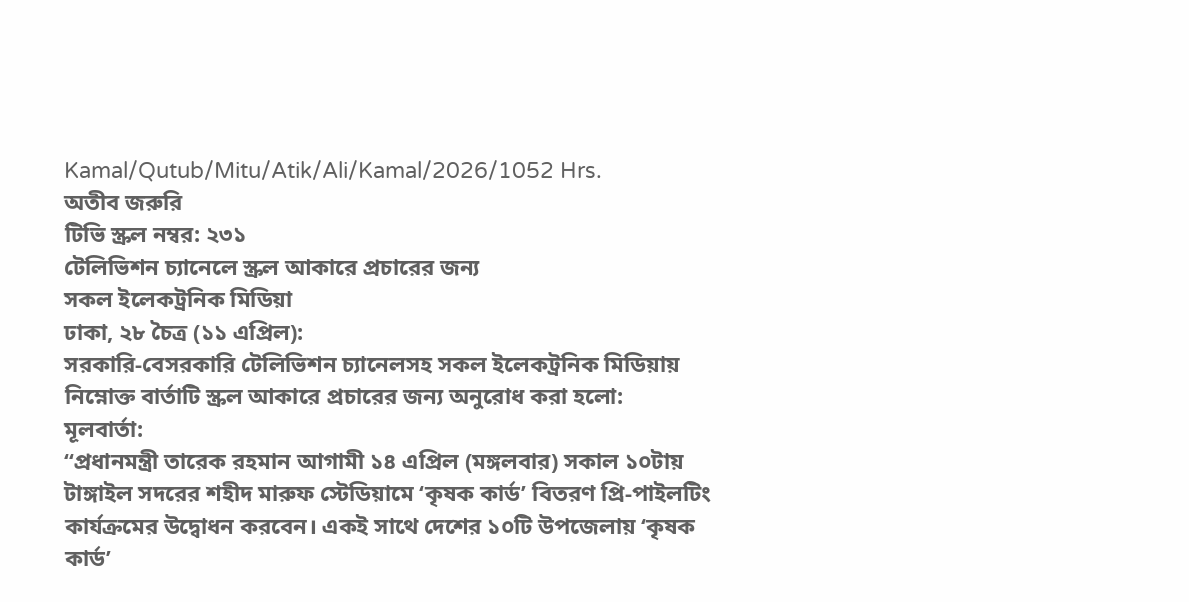Kamal/Qutub/Mitu/Atik/Ali/Kamal/2026/1052 Hrs.
অতীব জরুরি
টিভি স্ক্রল নম্বর: ২৩১
টেলিভিশন চ্যানেলে স্ক্রল আকারে প্রচারের জন্য
সকল ইলেকট্রনিক মিডিয়া
ঢাকা, ২৮ চৈত্র (১১ এপ্রিল):
সরকারি-বেসরকারি টেলিভিশন চ্যানেলসহ সকল ইলেকট্রনিক মিডিয়ায় নিম্নোক্ত বার্তাটি স্ক্রল আকারে প্রচারের জন্য অনুরোধ করা হলো:
মূলবার্তা:
“প্রধানমন্ত্রী তারেক রহমান আগামী ১৪ এপ্রিল (মঙ্গলবার) সকাল ১০টায় টাঙ্গাইল সদরের শহীদ মারুফ স্টেডিয়ামে ‘কৃষক কার্ড’ বিতরণ প্রি-পাইলটিং কার্যক্রমের উদ্বোধন করবেন। একই সাথে দেশের ১০টি উপজেলায় ‘কৃষক কার্ড’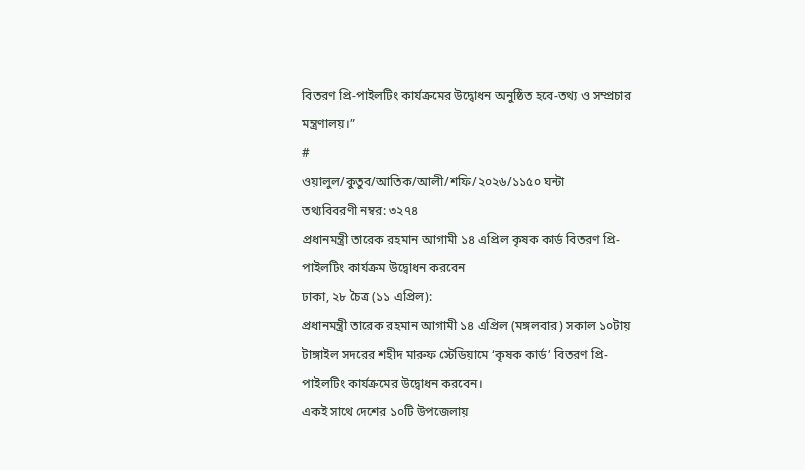বিতরণ প্রি-পাইলটিং কার্যক্রমের উদ্বোধন অনুষ্ঠিত হবে-তথ্য ও সম্প্রচার মন্ত্রণালয়।”
#
ওয়ালুল/কুতুব/আতিক/আলী/শফি/২০২৬/১১৫০ ঘন্টা
তথ্যবিবরণী নম্বর: ৩২৭৪
প্রধানমন্ত্রী তারেক রহমান আগামী ১৪ এপ্রিল কৃষক কার্ড বিতরণ প্রি-পাইলটিং কার্যক্রম উদ্বোধন করবেন
ঢাকা, ২৮ চৈত্র (১১ এপ্রিল):
প্রধানমন্ত্রী তারেক রহমান আগামী ১৪ এপ্রিল (মঙ্গলবার) সকাল ১০টায় টাঙ্গাইল সদরের শহীদ মারুফ স্টেডিয়ামে ‘কৃষক কার্ড’ বিতরণ প্রি-পাইলটিং কার্যক্রমের উদ্বোধন করবেন।
একই সাথে দেশের ১০টি উপজেলায়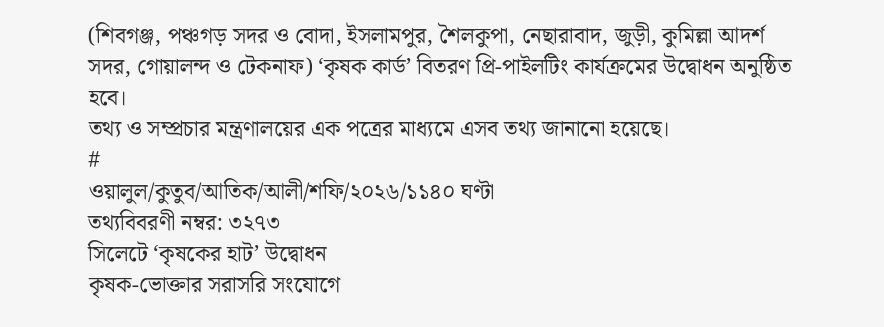(শিবগঞ্জ, পঞ্চগড় সদর ও বোদা, ইসলামপুর, শৈলকুপা, নেছারাবাদ, জুড়ী, কুমিল্লা আদর্শ সদর, গোয়ালন্দ ও টেকনাফ) ‘কৃষক কার্ড’ বিতরণ প্রি-পাইলটিং কার্যক্রমের উদ্বোধন অনুষ্ঠিত হবে।
তথ্য ও সম্প্রচার মন্ত্রণালয়ের এক পত্রের মাধ্যমে এসব তথ্য জানানো হয়েছে।
#
ওয়ালুল/কুতুব/আতিক/আলী/শফি/২০২৬/১১৪০ ঘণ্টা
তথ্যবিবরণী নম্বর: ৩২৭৩
সিলেটে ‘কৃষকের হাট’ উদ্বোধন
কৃষক-ভোক্তার সরাসরি সংযোগে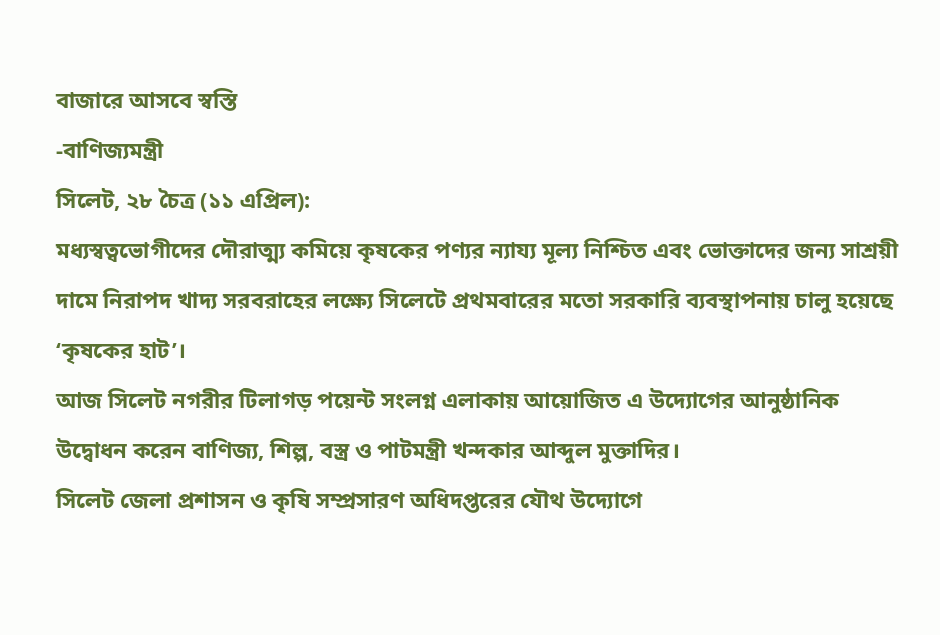বাজারে আসবে স্বস্তি
-বাণিজ্যমন্ত্রী
সিলেট, ২৮ চৈত্র (১১ এপ্রিল):
মধ্যস্বত্বভোগীদের দৌরাত্ম্য কমিয়ে কৃষকের পণ্যর ন্যায্য মূল্য নিশ্চিত এবং ভোক্তাদের জন্য সাশ্রয়ী দামে নিরাপদ খাদ্য সরবরাহের লক্ষ্যে সিলেটে প্রথমবারের মতো সরকারি ব্যবস্থাপনায় চালু হয়েছে ‘কৃষকের হাট’।
আজ সিলেট নগরীর টিলাগড় পয়েন্ট সংলগ্ন এলাকায় আয়োজিত এ উদ্যোগের আনুষ্ঠানিক উদ্বোধন করেন বাণিজ্য, শিল্প, বস্ত্র ও পাটমন্ত্রী খন্দকার আব্দুল মুক্তাদির।
সিলেট জেলা প্রশাসন ও কৃষি সম্প্রসারণ অধিদপ্তরের যৌথ উদ্যোগে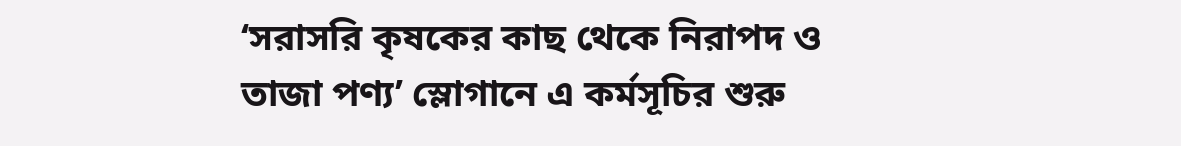‘সরাসরি কৃষকের কাছ থেকে নিরাপদ ও তাজা পণ্য’ স্লোগানে এ কর্মসূচির শুরু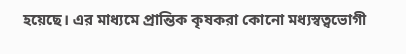হয়েছে। এর মাধ্যমে প্রান্তিক কৃষকরা কোনো মধ্যস্বত্বভোগী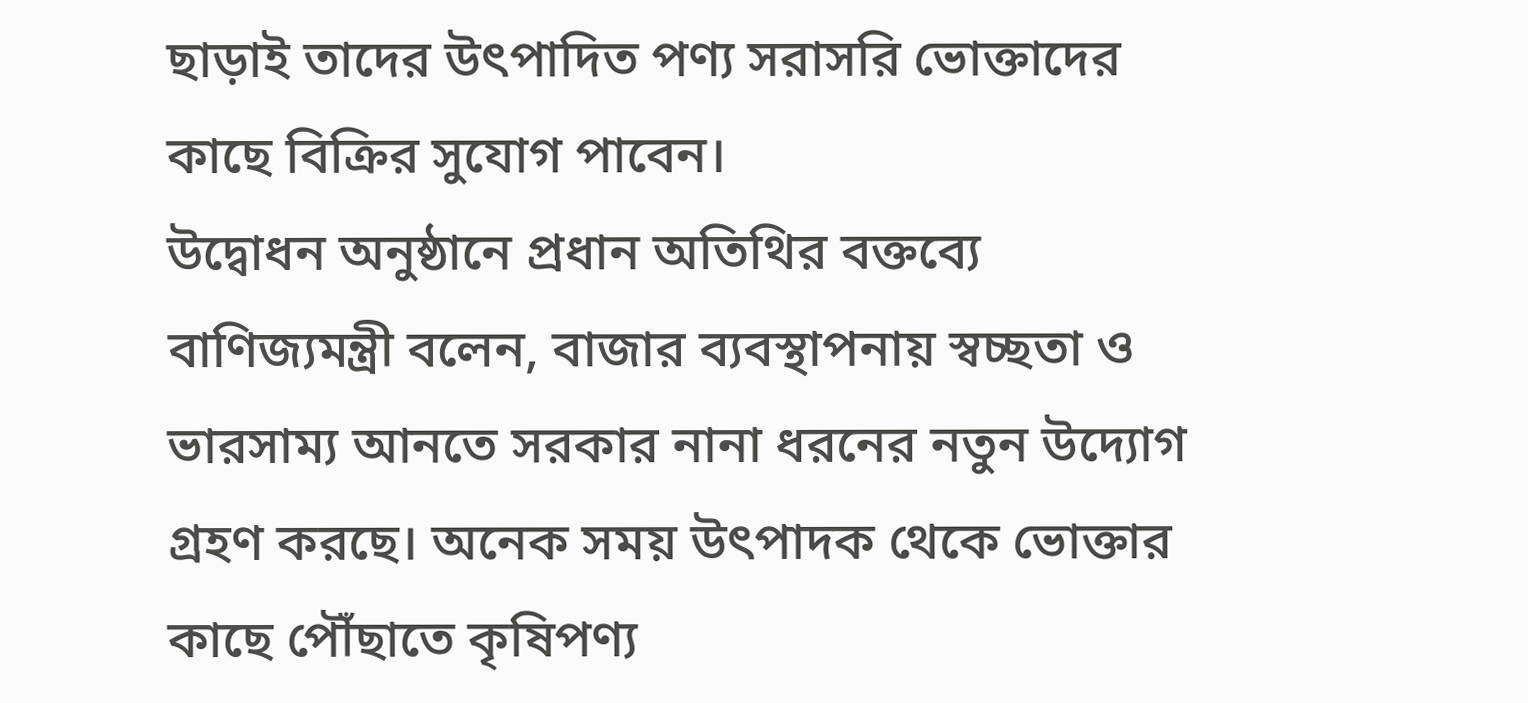ছাড়াই তাদের উৎপাদিত পণ্য সরাসরি ভোক্তাদের কাছে বিক্রির সুযোগ পাবেন।
উদ্বোধন অনুষ্ঠানে প্রধান অতিথির বক্তব্যে বাণিজ্যমন্ত্রী বলেন, বাজার ব্যবস্থাপনায় স্বচ্ছতা ও ভারসাম্য আনতে সরকার নানা ধরনের নতুন উদ্যোগ গ্রহণ করছে। অনেক সময় উৎপাদক থেকে ভোক্তার কাছে পৌঁছাতে কৃষিপণ্য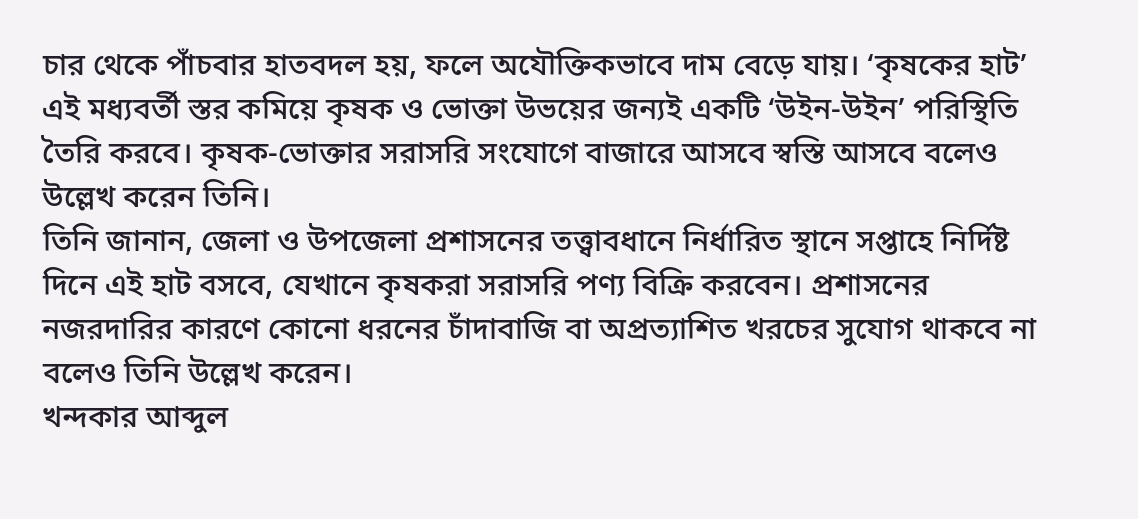চার থেকে পাঁচবার হাতবদল হয়, ফলে অযৌক্তিকভাবে দাম বেড়ে যায়। ‘কৃষকের হাট’ এই মধ্যবর্তী স্তর কমিয়ে কৃষক ও ভোক্তা উভয়ের জন্যই একটি ‘উইন-উইন’ পরিস্থিতি তৈরি করবে। কৃষক-ভোক্তার সরাসরি সংযোগে বাজারে আসবে স্বস্তি আসবে বলেও উল্লেখ করেন তিনি।
তিনি জানান, জেলা ও উপজেলা প্রশাসনের তত্ত্বাবধানে নির্ধারিত স্থানে সপ্তাহে নির্দিষ্ট দিনে এই হাট বসবে, যেখানে কৃষকরা সরাসরি পণ্য বিক্রি করবেন। প্রশাসনের নজরদারির কারণে কোনো ধরনের চাঁদাবাজি বা অপ্রত্যাশিত খরচের সুযোগ থাকবে না বলেও তিনি উল্লেখ করেন।
খন্দকার আব্দুল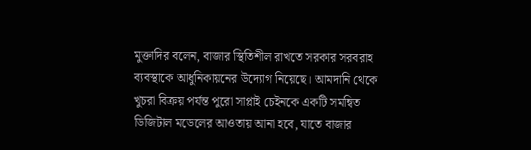মুক্তাদির বলেন, বাজার স্থিতিশীল রাখতে সরকার সরবরাহ ব্যবস্থাকে আধুনিকায়নের উদ্যোগ নিয়েছে। আমদানি থেকে খুচরা বিক্রয় পর্যন্ত পুরো সাপ্লাই চেইনকে একটি সমন্বিত ডিজিটাল মডেলের আওতায় আনা হবে, যাতে বাজার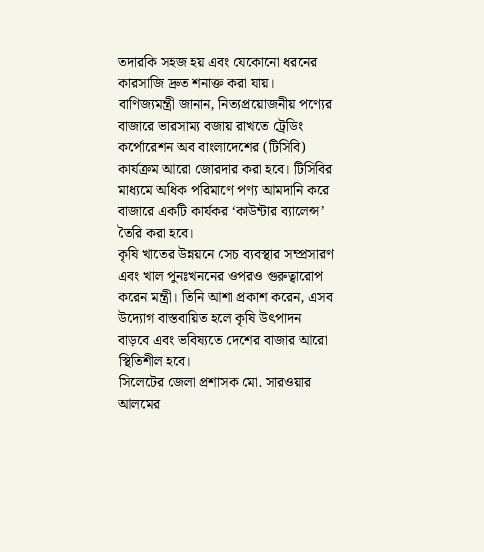তদারকি সহজ হয় এবং যেকোনো ধরনের কারসাজি দ্রুত শনাক্ত করা যায়।
বাণিজ্যমন্ত্রী জানান, নিত্যপ্রয়োজনীয় পণ্যের বাজারে ভারসাম্য বজায় রাখতে ট্রেডিং কর্পোরেশন অব বাংলাদেশের (টিসিবি) কার্যক্রম আরো জোরদার করা হবে। টিসিবির মাধ্যমে অধিক পরিমাণে পণ্য আমদানি করে বাজারে একটি কার্যকর ‘কাউন্টার ব্যালেন্স’ তৈরি করা হবে।
কৃষি খাতের উন্নয়নে সেচ ব্যবস্থার সম্প্রসারণ এবং খাল পুনঃখননের ওপরও গুরুত্বারোপ করেন মন্ত্রী। তিনি আশা প্রকাশ করেন, এসব উদ্যোগ বাস্তবায়িত হলে কৃষি উৎপাদন বাড়বে এবং ভবিষ্যতে দেশের বাজার আরো স্থিতিশীল হবে।
সিলেটের জেলা প্রশাসক মো. সারওয়ার আলমের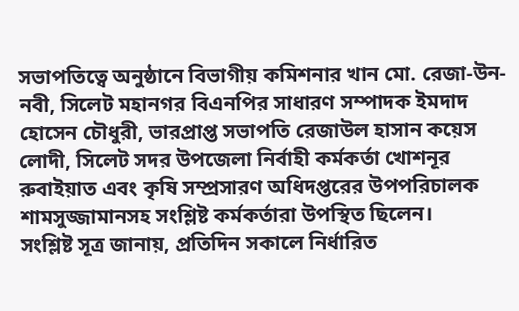সভাপতিত্বে অনুষ্ঠানে বিভাগীয় কমিশনার খান মো. রেজা-উন-নবী, সিলেট মহানগর বিএনপির সাধারণ সম্পাদক ইমদাদ হোসেন চৌধুরী, ভারপ্রাপ্ত সভাপতি রেজাউল হাসান কয়েস লোদী, সিলেট সদর উপজেলা নির্বাহী কর্মকর্তা খোশনূর রুবাইয়াত এবং কৃষি সম্প্রসারণ অধিদপ্তরের উপপরিচালক শামসুজ্জামানসহ সংশ্লিষ্ট কর্মকর্তারা উপস্থিত ছিলেন।
সংশ্লিষ্ট সূত্র জানায়, প্রতিদিন সকালে নির্ধারিত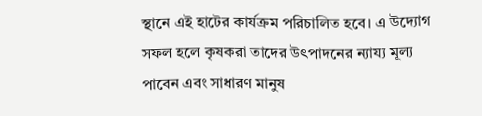স্থানে এই হাটের কার্যক্রম পরিচালিত হবে। এ উদ্যোগ সফল হলে কৃষকরা তাদের উৎপাদনের ন্যায্য মূল্য পাবেন এবং সাধারণ মানুষ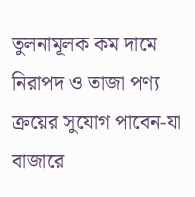তুলনামূলক কম দামে নিরাপদ ও তাজা পণ্য ক্রয়ের সুযোগ পাবেন-যা বাজারে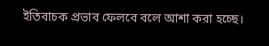ইতিবাচক প্রভাব ফেলবে বলে আশা করা হচ্ছে।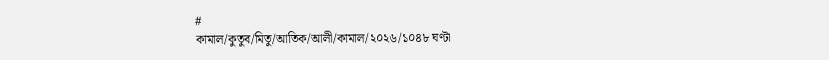#
কামাল/কুতুব/মিতু/আতিক/আলী/কামাল/২০২৬/১০৪৮ ঘণ্টা